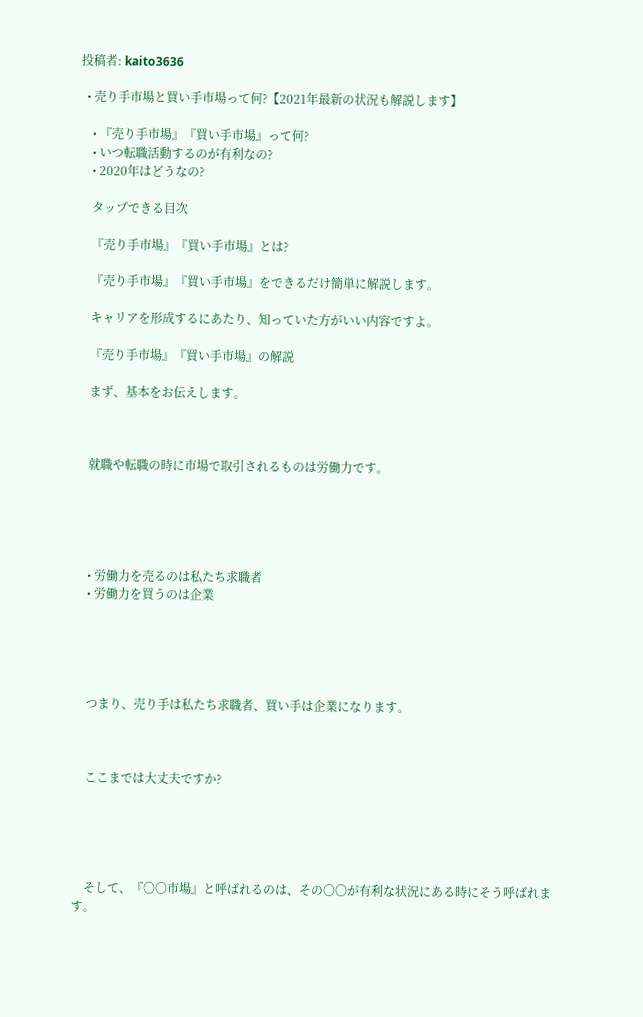投稿者: kaito3636

  • 売り手市場と買い手市場って何?【2021年最新の状況も解説します】

    • 『売り手市場』『買い手市場』って何?
    • いつ転職活動するのが有利なの?
    • 2020年はどうなの?

    タップできる目次

    『売り手市場』『買い手市場』とは?

    『売り手市場』『買い手市場』をできるだけ簡単に解説します。

    キャリアを形成するにあたり、知っていた方がいい内容ですよ。

    『売り手市場』『買い手市場』の解説

    まず、基本をお伝えします。



    就職や転職の時に市場で取引されるものは労働力です。





    • 労働力を売るのは私たち求職者
    • 労働力を買うのは企業





    つまり、売り手は私たち求職者、買い手は企業になります。



    ここまでは大丈夫ですか?





    そして、『〇〇市場』と呼ばれるのは、その〇〇が有利な状況にある時にそう呼ばれます。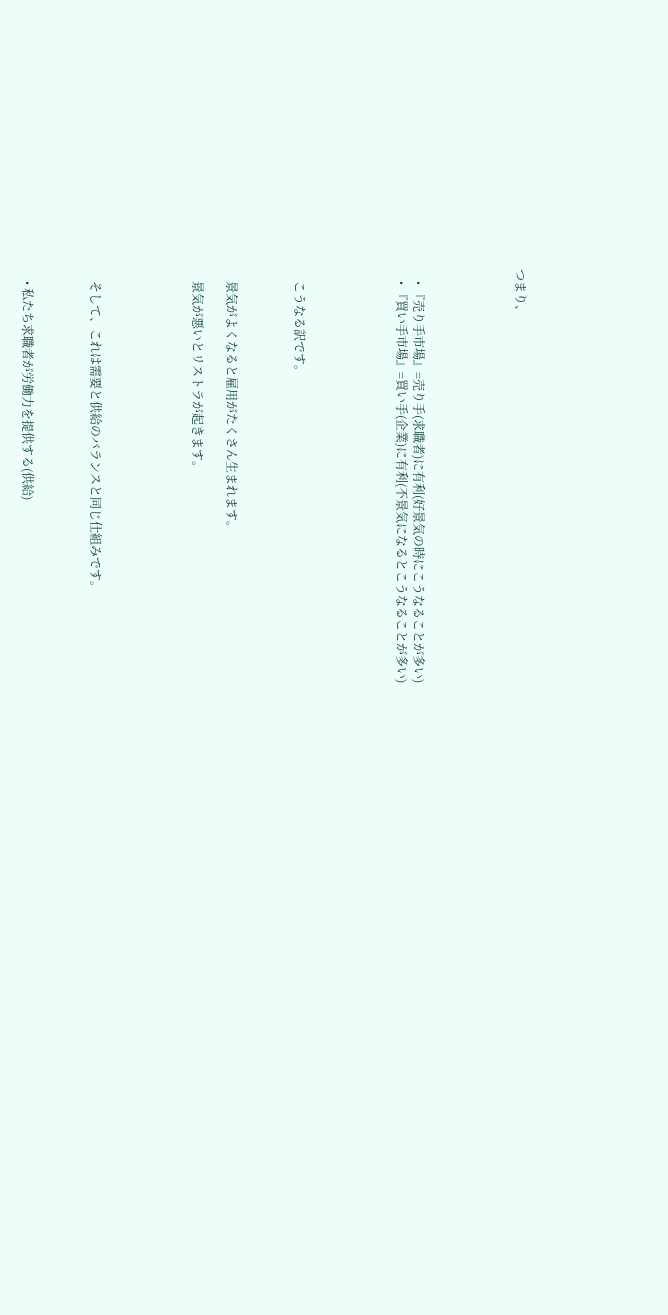つまり、





    • 『売り手市場』=売り手(求職者)に有利(好景気の時にこうなることが多い)
    • 『買い手市場』=買い手(企業)に有利(不景気になるとこうなることが多い)





    こうなる訳です。



    景気がよくなると雇用がたくさん生まれます。

    景気が悪いとリストラが起きます。





    そして、これは需要と供給のバランスと同じ仕組みです。



    • 私たち求職者が労働力を提供する(供給)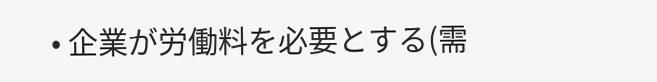• 企業が労働料を必要とする(需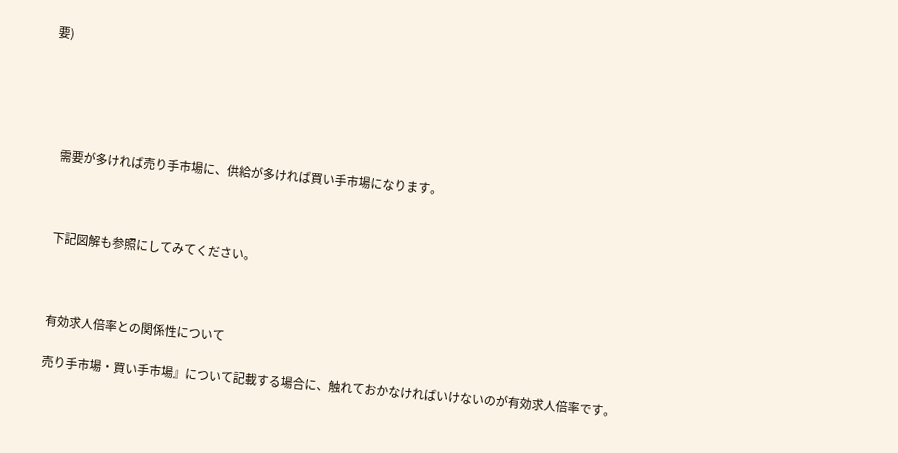要)





    需要が多ければ売り手市場に、供給が多ければ買い手市場になります。



    下記図解も参照にしてみてください。



    有効求人倍率との関係性について

    売り手市場・買い手市場』について記載する場合に、触れておかなければいけないのが有効求人倍率です。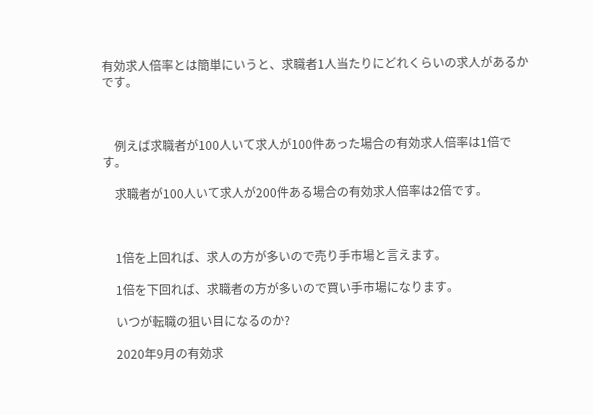有効求人倍率とは簡単にいうと、求職者1人当たりにどれくらいの求人があるかです。



    例えば求職者が100人いて求人が100件あった場合の有効求人倍率は1倍です。

    求職者が100人いて求人が200件ある場合の有効求人倍率は2倍です。



    1倍を上回れば、求人の方が多いので売り手市場と言えます。

    1倍を下回れば、求職者の方が多いので買い手市場になります。

    いつが転職の狙い目になるのか?

    2020年9月の有効求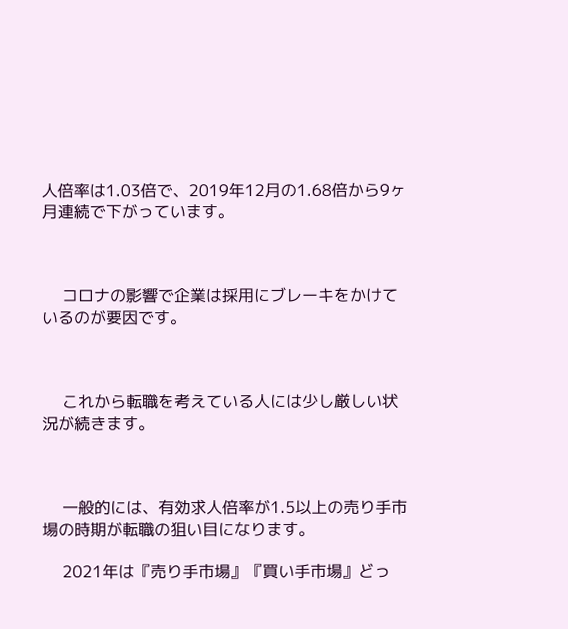人倍率は1.03倍で、2019年12月の1.68倍から9ヶ月連続で下がっています。



    コロナの影響で企業は採用にブレーキをかけているのが要因です。



    これから転職を考えている人には少し厳しい状況が続きます。



    一般的には、有効求人倍率が1.5以上の売り手市場の時期が転職の狙い目になります。

    2021年は『売り手市場』『買い手市場』どっ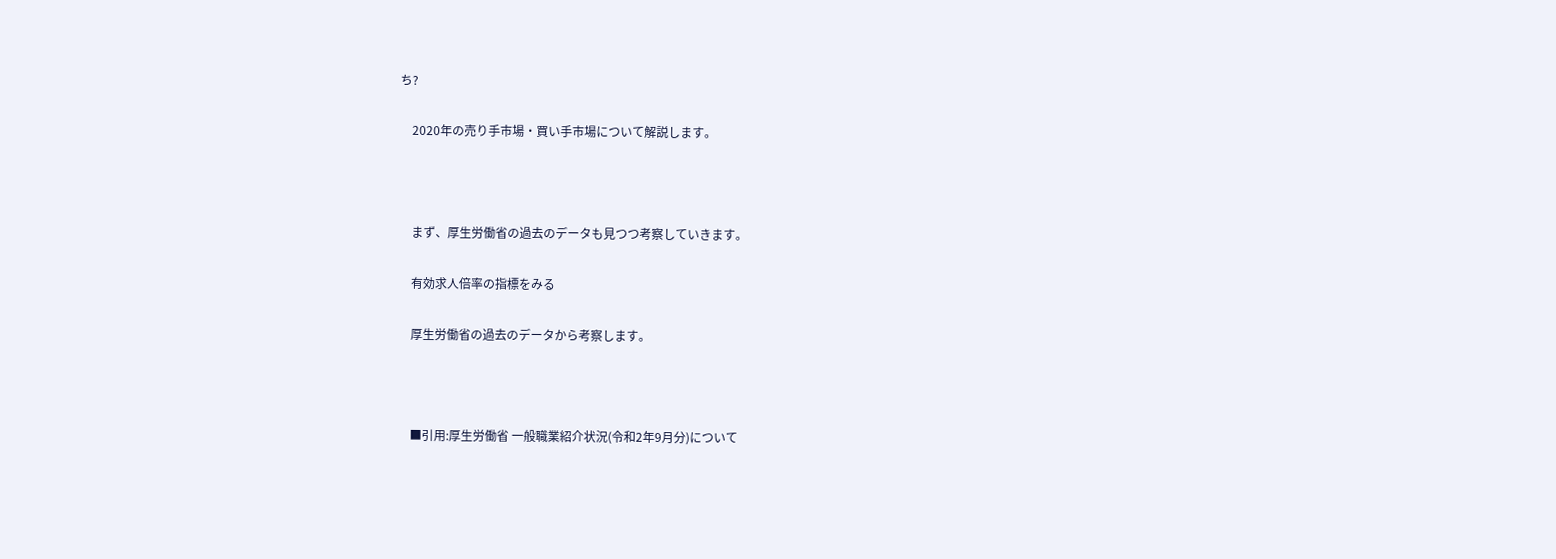ち?

    2020年の売り手市場・買い手市場について解説します。



    まず、厚生労働省の過去のデータも見つつ考察していきます。

    有効求人倍率の指標をみる

    厚生労働省の過去のデータから考察します。



    ■引用:厚生労働省 一般職業紹介状況(令和2年9月分)について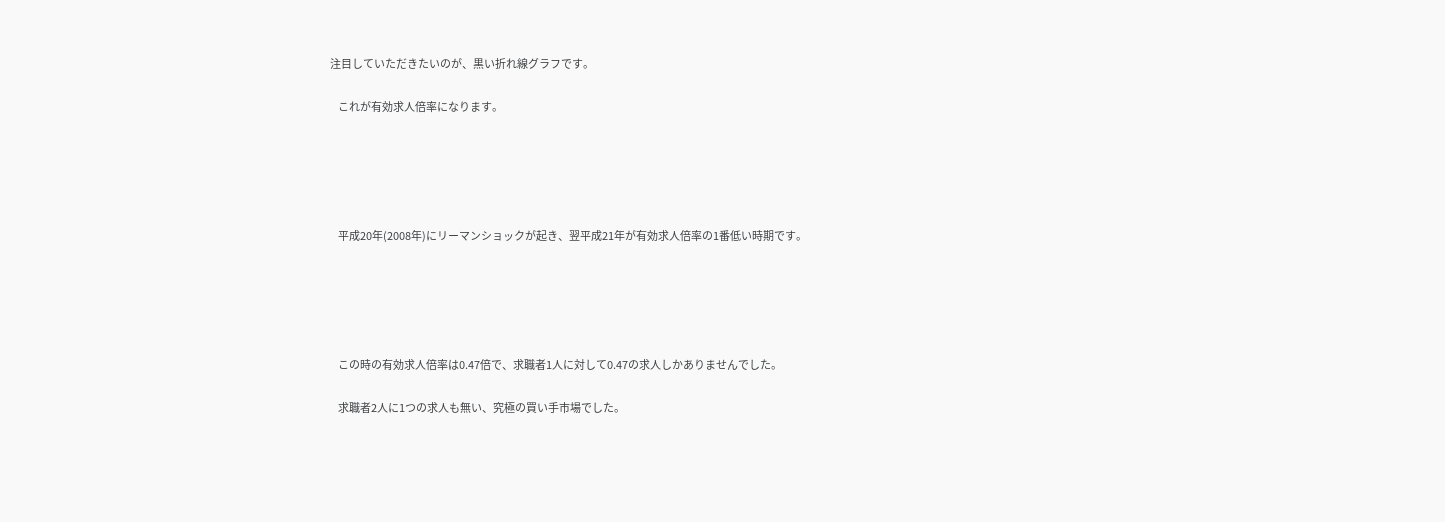注目していただきたいのが、黒い折れ線グラフです。

    これが有効求人倍率になります。





    平成20年(2008年)にリーマンショックが起き、翌平成21年が有効求人倍率の1番低い時期です。





    この時の有効求人倍率は0.47倍で、求職者1人に対して0.47の求人しかありませんでした。

    求職者2人に1つの求人も無い、究極の買い手市場でした。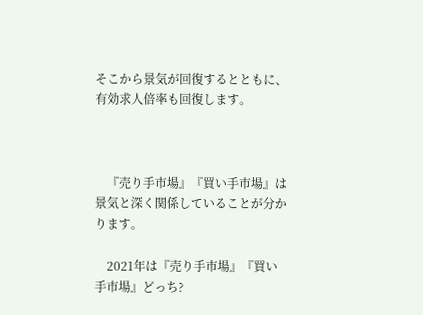そこから景気が回復するとともに、有効求人倍率も回復します。



    『売り手市場』『買い手市場』は景気と深く関係していることが分かります。

    2021年は『売り手市場』『買い手市場』どっち?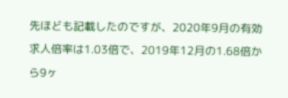先ほども記載したのですが、2020年9月の有効求人倍率は1.03倍で、2019年12月の1.68倍から9ヶ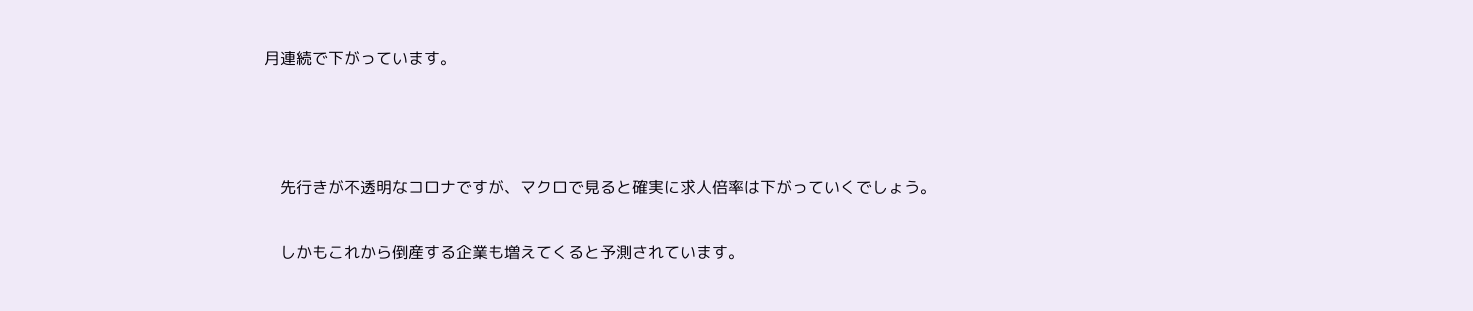月連続で下がっています。



    先行きが不透明なコロナですが、マクロで見ると確実に求人倍率は下がっていくでしょう。

    しかもこれから倒産する企業も増えてくると予測されています。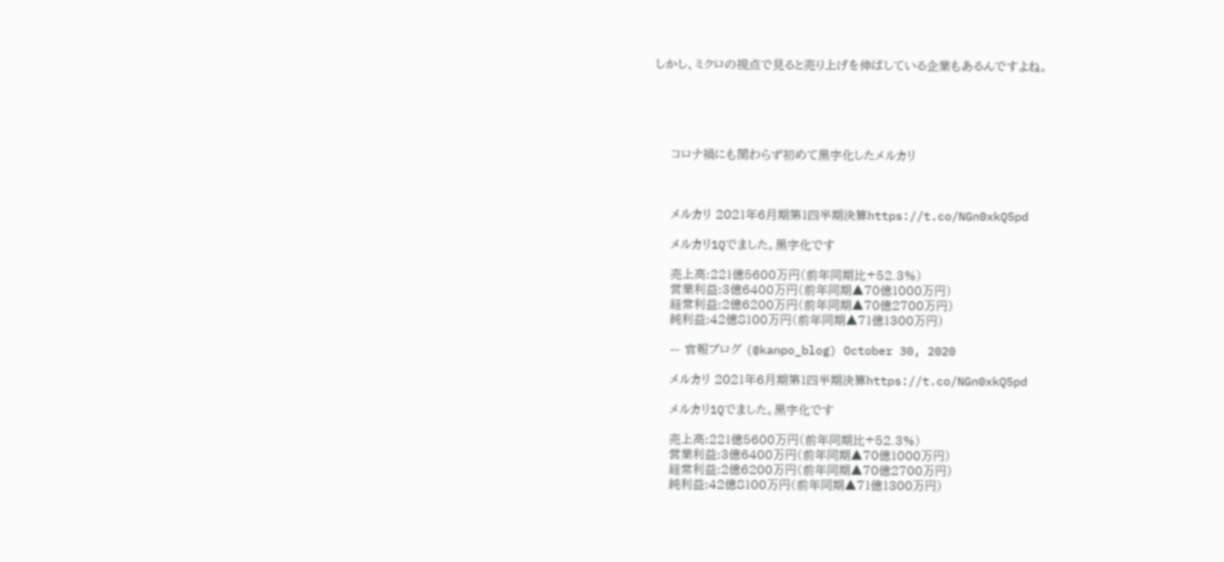しかし、ミクロの視点で見ると売り上げを伸ばしている企業もあるんですよね。





    コロナ禍にも関わらず初めて黒字化したメルカリ



    メルカリ 2021年6月期第1四半期決算https://t.co/NGn0xkQ5pd

    メルカリ1Qでました。黒字化です

    売上高:221億5600万円(前年同期比+52.3%)
    営業利益:3億6400万円(前年同期▲70億1000万円)
    経常利益:2億6200万円(前年同期▲70億2700万円)
    純利益:42億8100万円(前年同期▲71億1300万円)

    — 官報ブログ (@kanpo_blog) October 30, 2020

    メルカリ 2021年6月期第1四半期決算https://t.co/NGn0xkQ5pd

    メルカリ1Qでました。黒字化です

    売上高:221億5600万円(前年同期比+52.3%)
    営業利益:3億6400万円(前年同期▲70億1000万円)
    経常利益:2億6200万円(前年同期▲70億2700万円)
    純利益:42億8100万円(前年同期▲71億1300万円)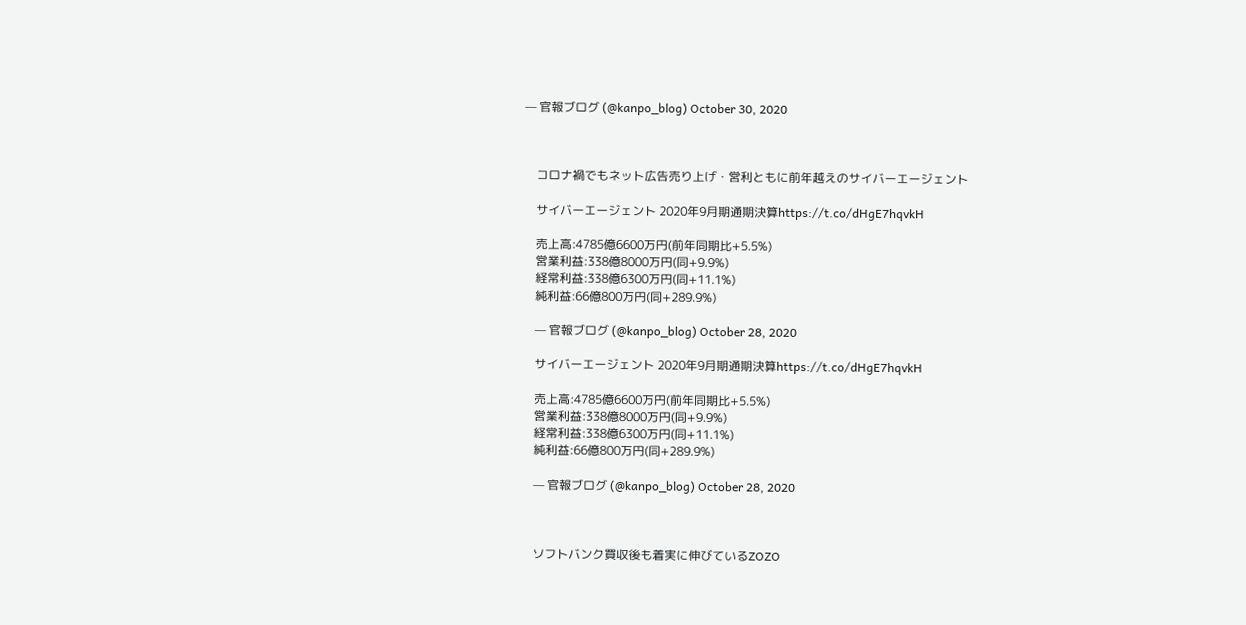— 官報ブログ (@kanpo_blog) October 30, 2020



    コロナ禍でもネット広告売り上げ・営利ともに前年越えのサイバーエージェント

    サイバーエージェント 2020年9月期通期決算https://t.co/dHgE7hqvkH

    売上高:4785億6600万円(前年同期比+5.5%)
    営業利益:338億8000万円(同+9.9%)
    経常利益:338億6300万円(同+11.1%)
    純利益:66億800万円(同+289.9%)

    — 官報ブログ (@kanpo_blog) October 28, 2020

    サイバーエージェント 2020年9月期通期決算https://t.co/dHgE7hqvkH

    売上高:4785億6600万円(前年同期比+5.5%)
    営業利益:338億8000万円(同+9.9%)
    経常利益:338億6300万円(同+11.1%)
    純利益:66億800万円(同+289.9%)

    — 官報ブログ (@kanpo_blog) October 28, 2020



    ソフトバンク買収後も着実に伸びているZOZO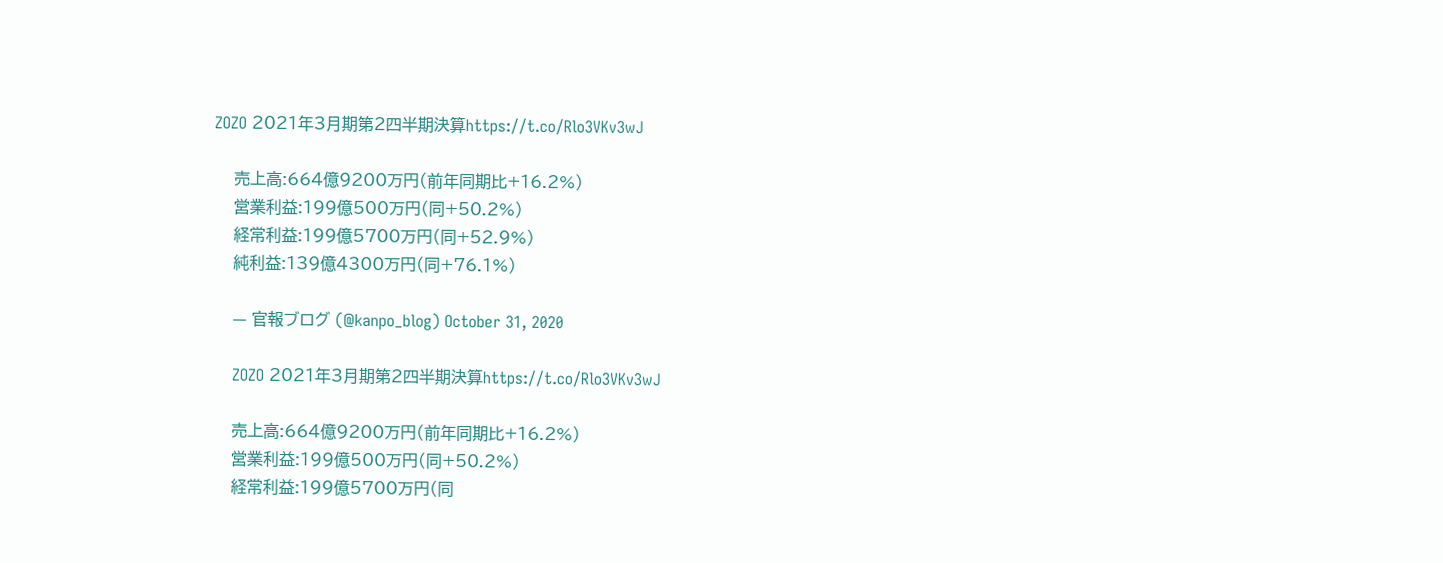ZOZO 2021年3月期第2四半期決算https://t.co/Rlo3VKv3wJ

    売上高:664億9200万円(前年同期比+16.2%)
    営業利益:199億500万円(同+50.2%)
    経常利益:199億5700万円(同+52.9%)
    純利益:139億4300万円(同+76.1%)

    — 官報ブログ (@kanpo_blog) October 31, 2020

    ZOZO 2021年3月期第2四半期決算https://t.co/Rlo3VKv3wJ

    売上高:664億9200万円(前年同期比+16.2%)
    営業利益:199億500万円(同+50.2%)
    経常利益:199億5700万円(同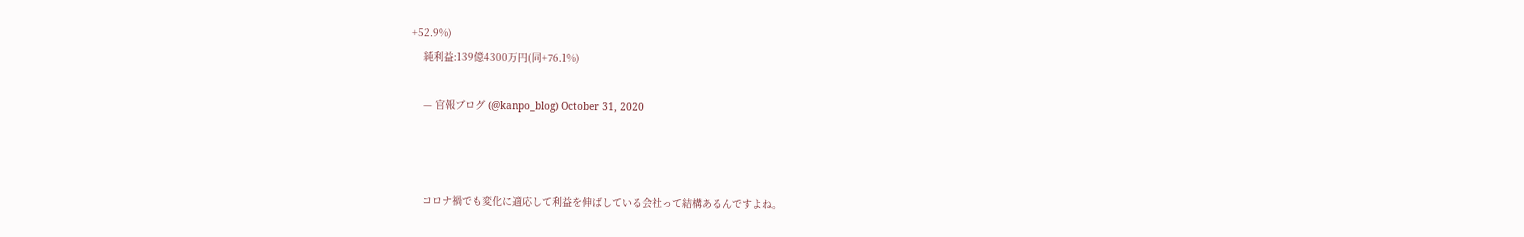+52.9%)
    純利益:139億4300万円(同+76.1%)

    — 官報ブログ (@kanpo_blog) October 31, 2020



    コロナ禍でも変化に適応して利益を伸ばしている会社って結構あるんですよね。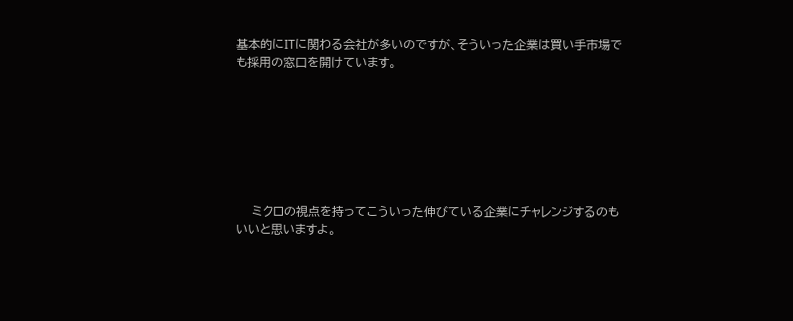基本的にITに関わる会社が多いのですが、そういった企業は買い手市場でも採用の窓口を開けています。







    ミクロの視点を持ってこういった伸びている企業にチャレンジするのもいいと思いますよ。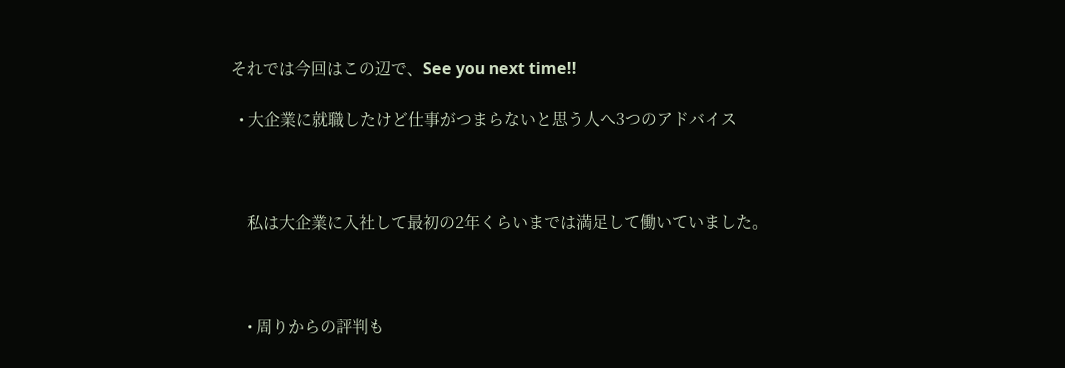それでは今回はこの辺で、See you next time!!

  • 大企業に就職したけど仕事がつまらないと思う人へ3つのアドバイス



    私は大企業に入社して最初の2年くらいまでは満足して働いていました。



    • 周りからの評判も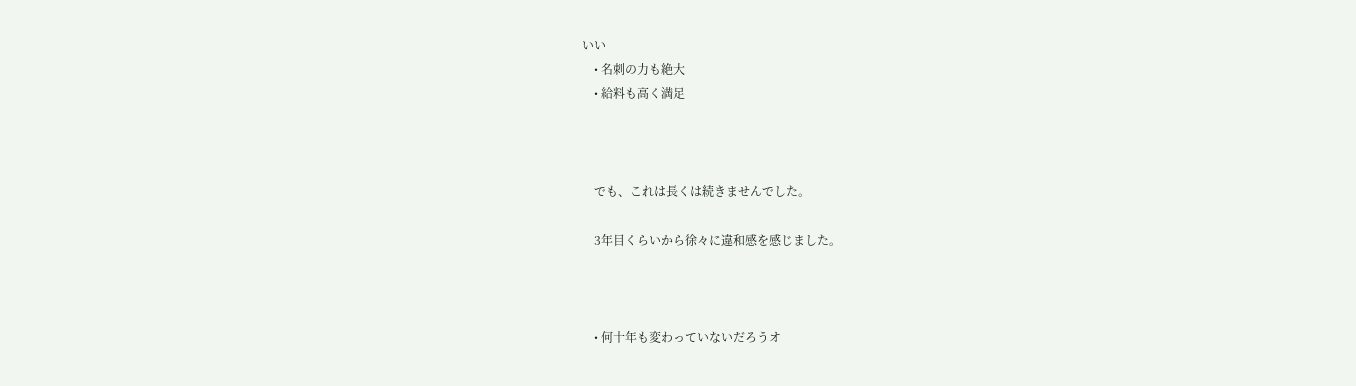いい
    • 名刺の力も絶大
    • 給料も高く満足



    でも、これは長くは続きませんでした。

    3年目くらいから徐々に違和感を感じました。



    • 何十年も変わっていないだろうオ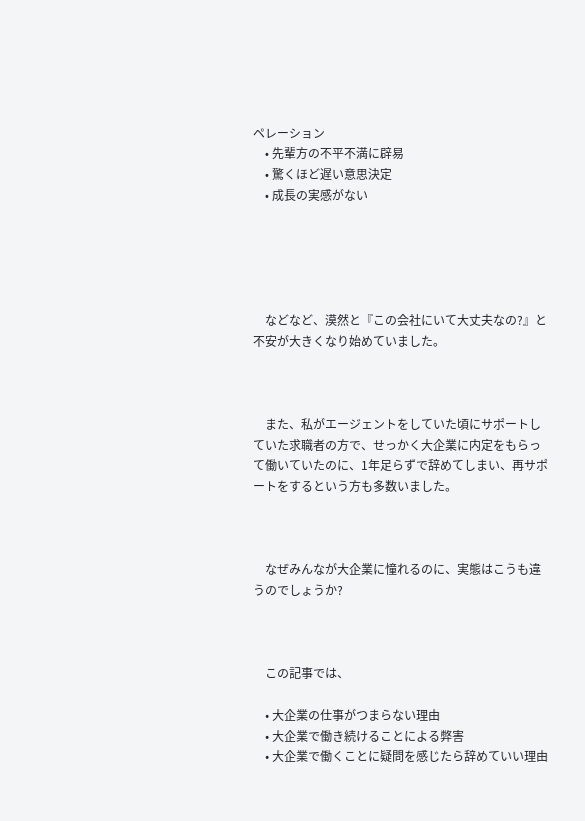ペレーション
    • 先輩方の不平不満に辟易
    • 驚くほど遅い意思決定
    • 成長の実感がない





    などなど、漠然と『この会社にいて大丈夫なの?』と不安が大きくなり始めていました。



    また、私がエージェントをしていた頃にサポートしていた求職者の方で、せっかく大企業に内定をもらって働いていたのに、1年足らずで辞めてしまい、再サポートをするという方も多数いました。



    なぜみんなが大企業に憧れるのに、実態はこうも違うのでしょうか?



    この記事では、

    • 大企業の仕事がつまらない理由
    • 大企業で働き続けることによる弊害
    • 大企業で働くことに疑問を感じたら辞めていい理由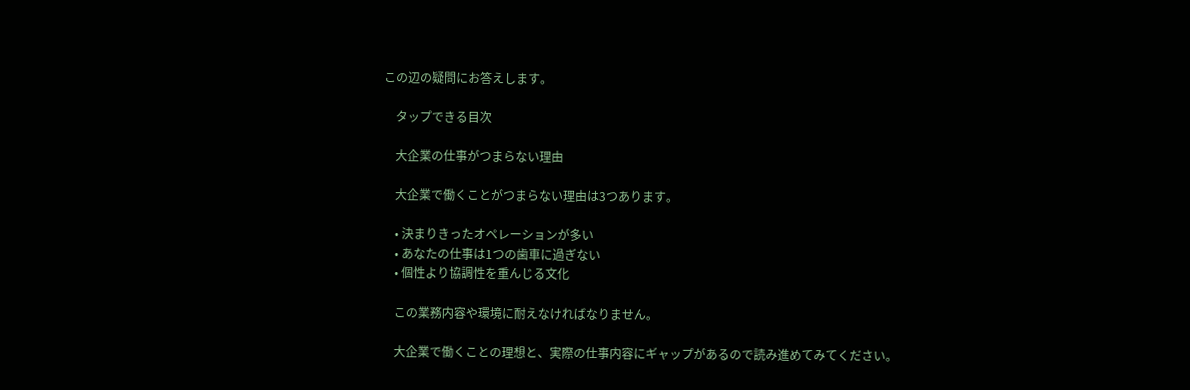この辺の疑問にお答えします。

    タップできる目次

    大企業の仕事がつまらない理由

    大企業で働くことがつまらない理由は3つあります。

    • 決まりきったオペレーションが多い
    • あなたの仕事は1つの歯車に過ぎない
    • 個性より協調性を重んじる文化

    この業務内容や環境に耐えなければなりません。

    大企業で働くことの理想と、実際の仕事内容にギャップがあるので読み進めてみてください。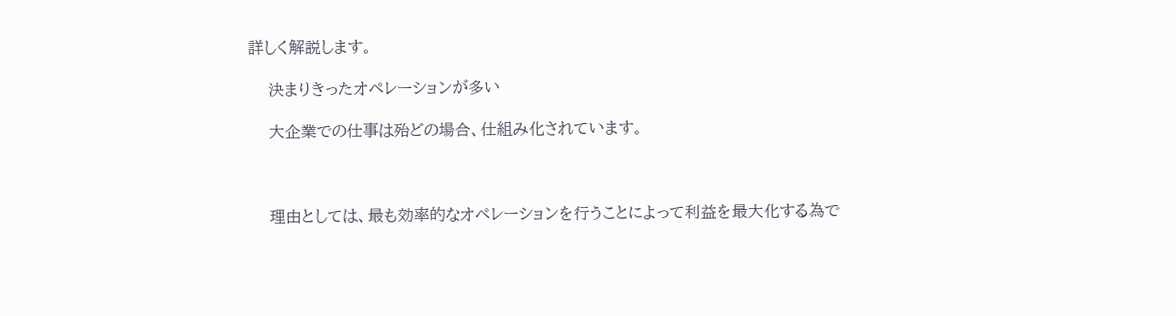詳しく解説します。

    決まりきったオペレーションが多い

    大企業での仕事は殆どの場合、仕組み化されています。



    理由としては、最も効率的なオペレーションを行うことによって利益を最大化する為で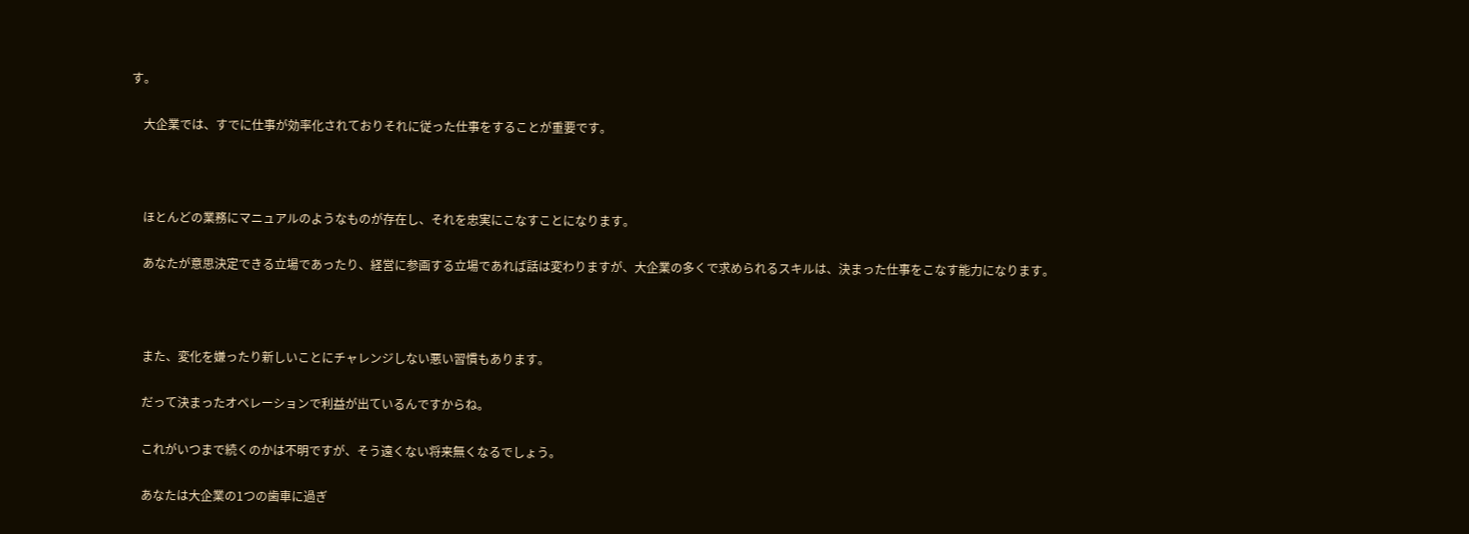す。

    大企業では、すでに仕事が効率化されておりそれに従った仕事をすることが重要です。



    ほとんどの業務にマニュアルのようなものが存在し、それを忠実にこなすことになります。

    あなたが意思決定できる立場であったり、経営に参画する立場であれば話は変わりますが、大企業の多くで求められるスキルは、決まった仕事をこなす能力になります。



    また、変化を嫌ったり新しいことにチャレンジしない悪い習慣もあります。

    だって決まったオペレーションで利益が出ているんですからね。

    これがいつまで続くのかは不明ですが、そう遠くない将来無くなるでしょう。

    あなたは大企業の1つの歯車に過ぎ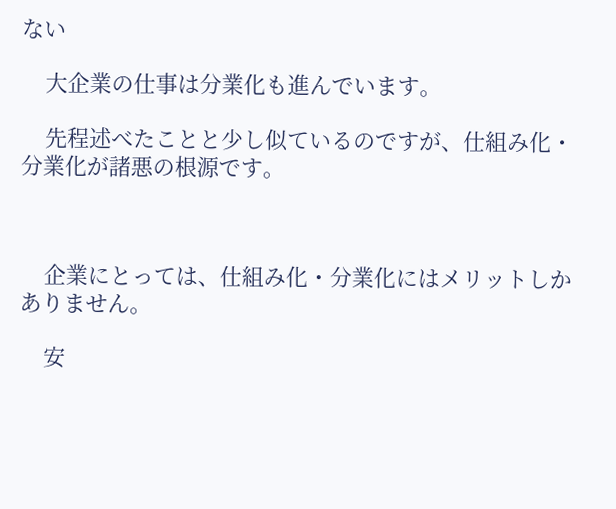ない

    大企業の仕事は分業化も進んでいます。

    先程述べたことと少し似ているのですが、仕組み化・分業化が諸悪の根源です。



    企業にとっては、仕組み化・分業化にはメリットしかありません。

    安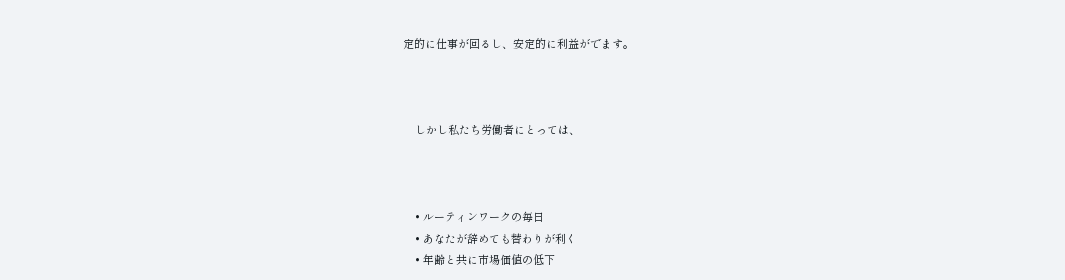定的に仕事が回るし、安定的に利益がでます。



    しかし私たち労働者にとっては、



    • ルーティンワークの毎日
    • あなたが辞めても替わりが利く
    • 年齢と共に市場価値の低下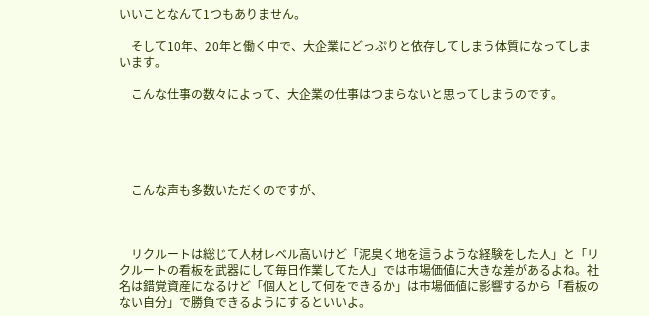いいことなんて1つもありません。

    そして10年、20年と働く中で、大企業にどっぷりと依存してしまう体質になってしまいます。

    こんな仕事の数々によって、大企業の仕事はつまらないと思ってしまうのです。





    こんな声も多数いただくのですが、



    リクルートは総じて人材レベル高いけど「泥臭く地を這うような経験をした人」と「リクルートの看板を武器にして毎日作業してた人」では市場価値に大きな差があるよね。社名は錯覚資産になるけど「個人として何をできるか」は市場価値に影響するから「看板のない自分」で勝負できるようにするといいよ。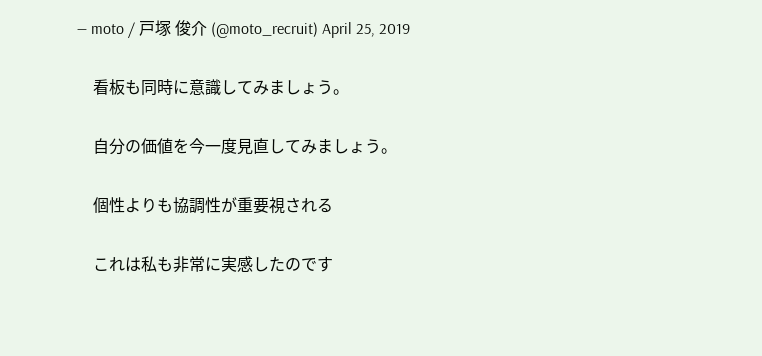— moto / 戸塚 俊介 (@moto_recruit) April 25, 2019

    看板も同時に意識してみましょう。

    自分の価値を今一度見直してみましょう。

    個性よりも協調性が重要視される

    これは私も非常に実感したのです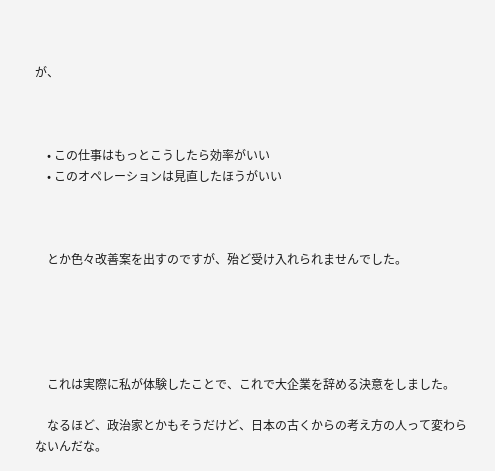が、



    • この仕事はもっとこうしたら効率がいい
    • このオペレーションは見直したほうがいい



    とか色々改善案を出すのですが、殆ど受け入れられませんでした。





    これは実際に私が体験したことで、これで大企業を辞める決意をしました。

    なるほど、政治家とかもそうだけど、日本の古くからの考え方の人って変わらないんだな。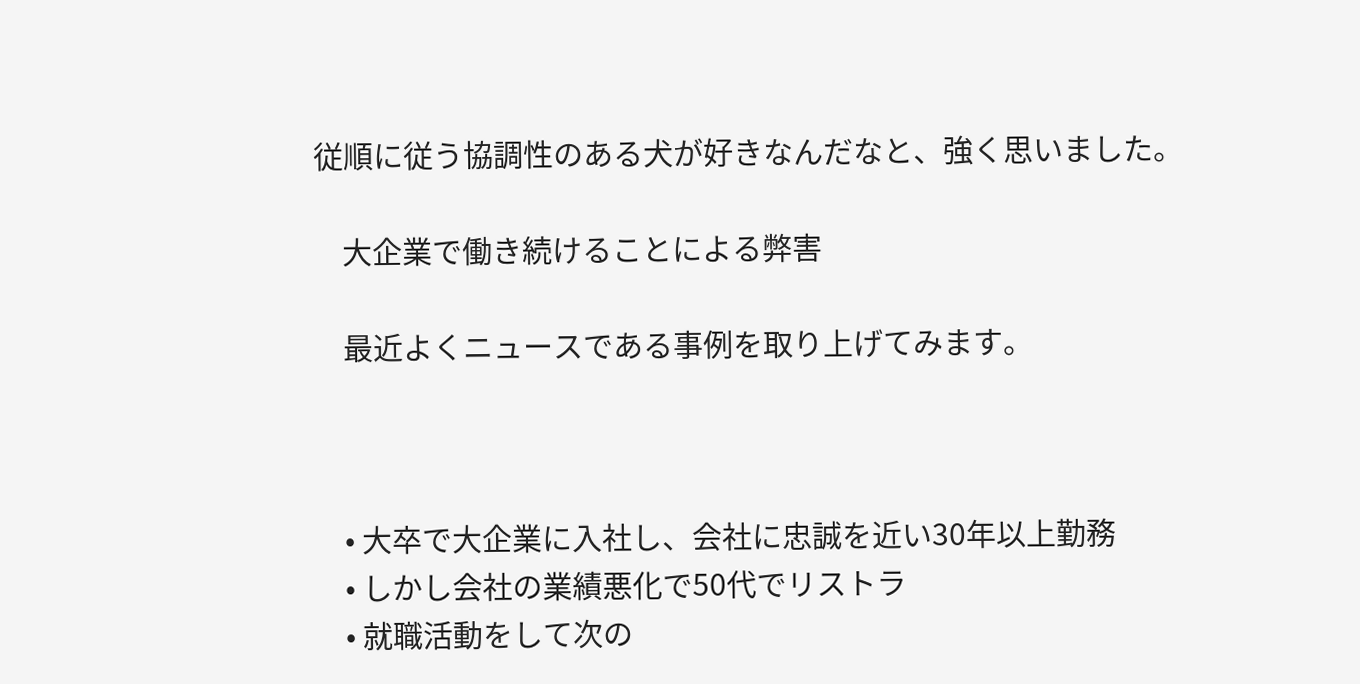従順に従う協調性のある犬が好きなんだなと、強く思いました。

    大企業で働き続けることによる弊害

    最近よくニュースである事例を取り上げてみます。



    • 大卒で大企業に入社し、会社に忠誠を近い30年以上勤務
    • しかし会社の業績悪化で50代でリストラ
    • 就職活動をして次の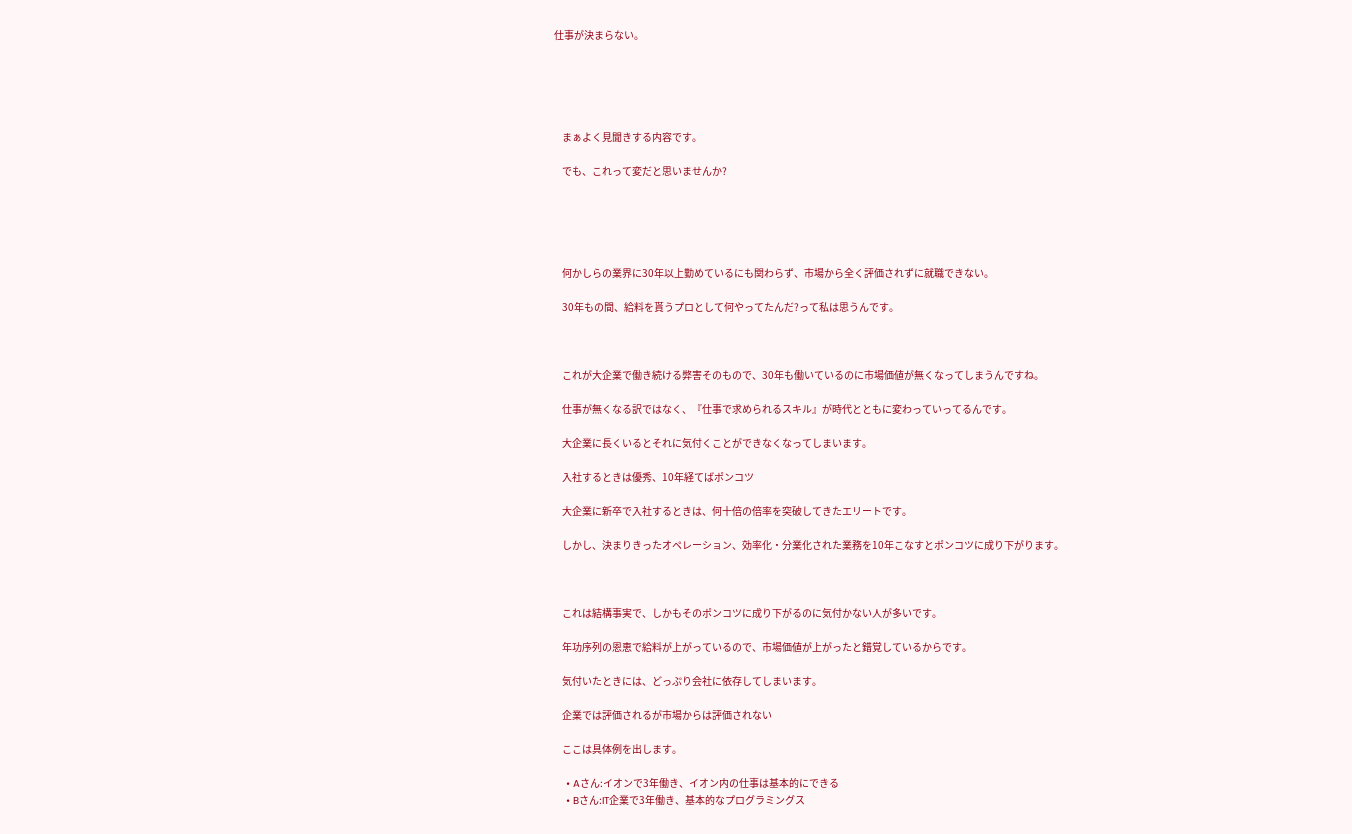仕事が決まらない。





    まぁよく見聞きする内容です。

    でも、これって変だと思いませんか?





    何かしらの業界に30年以上勤めているにも関わらず、市場から全く評価されずに就職できない。

    30年もの間、給料を貰うプロとして何やってたんだ?って私は思うんです。



    これが大企業で働き続ける弊害そのもので、30年も働いているのに市場価値が無くなってしまうんですね。

    仕事が無くなる訳ではなく、『仕事で求められるスキル』が時代とともに変わっていってるんです。

    大企業に長くいるとそれに気付くことができなくなってしまいます。

    入社するときは優秀、10年経てばポンコツ

    大企業に新卒で入社するときは、何十倍の倍率を突破してきたエリートです。

    しかし、決まりきったオペレーション、効率化・分業化された業務を10年こなすとポンコツに成り下がります。



    これは結構事実で、しかもそのポンコツに成り下がるのに気付かない人が多いです。

    年功序列の恩恵で給料が上がっているので、市場価値が上がったと錯覚しているからです。

    気付いたときには、どっぷり会社に依存してしまいます。

    企業では評価されるが市場からは評価されない

    ここは具体例を出します。

    • Aさん:イオンで3年働き、イオン内の仕事は基本的にできる
    • Bさん:IT企業で3年働き、基本的なプログラミングス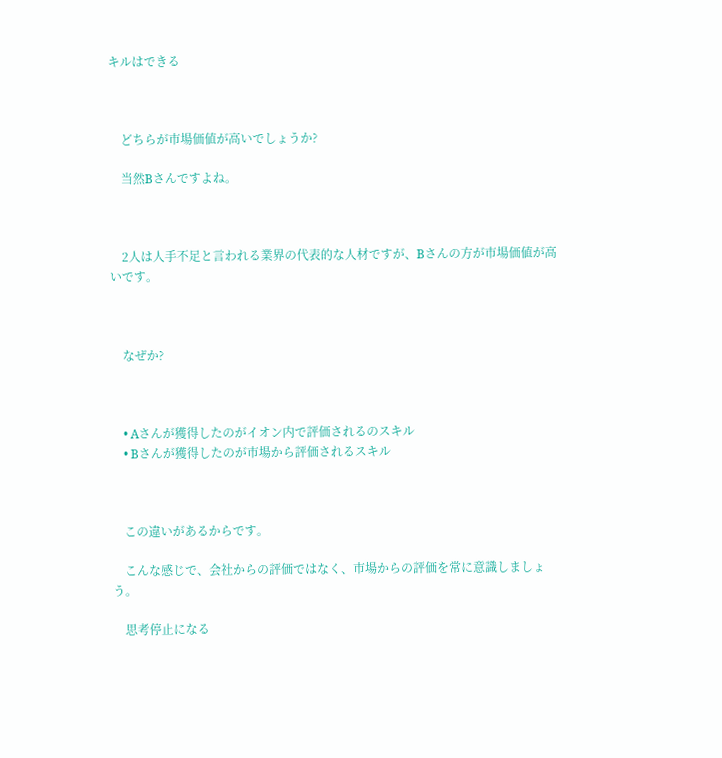キルはできる



    どちらが市場価値が高いでしょうか?

    当然Bさんですよね。



    2人は人手不足と言われる業界の代表的な人材ですが、Bさんの方が市場価値が高いです。



    なぜか?



    • Aさんが獲得したのがイオン内で評価されるのスキル
    • Bさんが獲得したのが市場から評価されるスキル



    この違いがあるからです。

    こんな感じで、会社からの評価ではなく、市場からの評価を常に意識しましょう。

    思考停止になる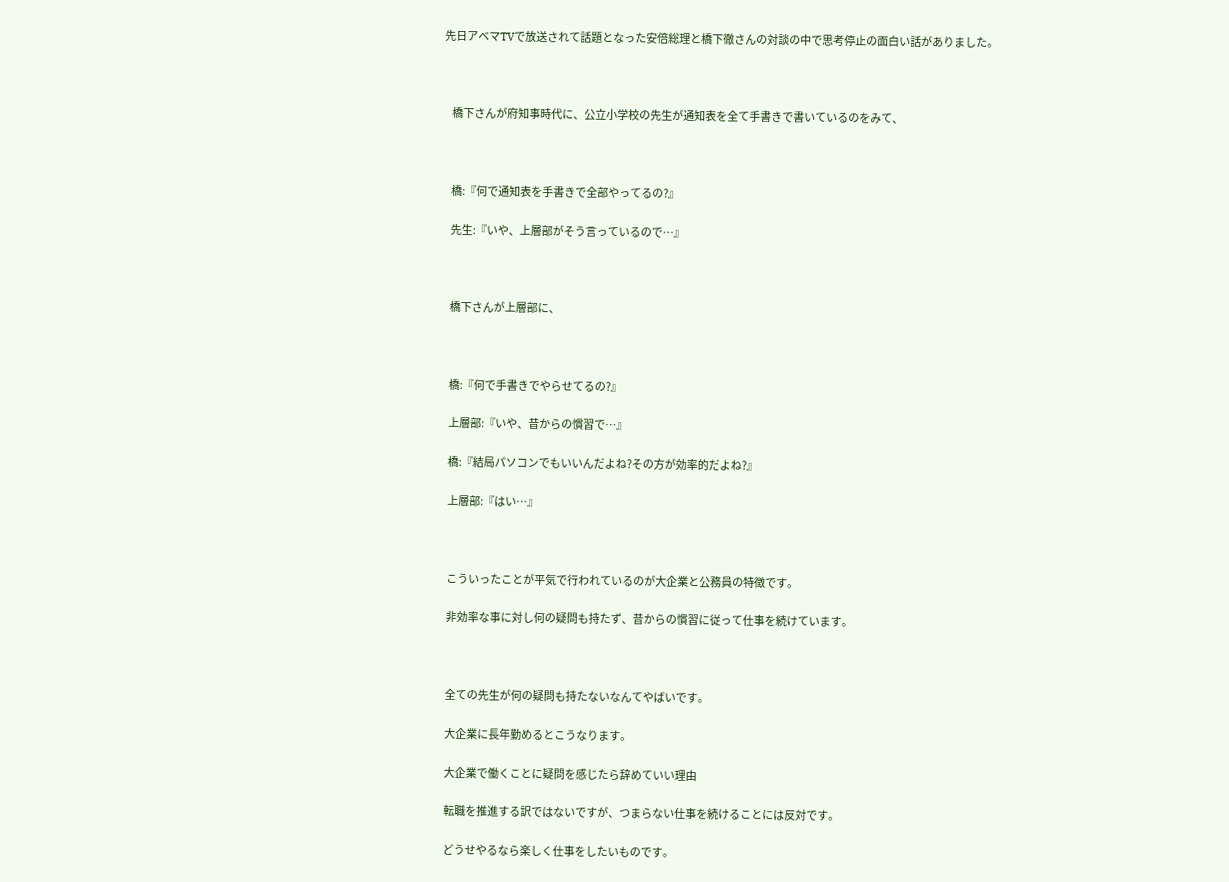先日アベマTVで放送されて話題となった安倍総理と橋下徹さんの対談の中で思考停止の面白い話がありました。



    橋下さんが府知事時代に、公立小学校の先生が通知表を全て手書きで書いているのをみて、



    橋:『何で通知表を手書きで全部やってるの?』

    先生:『いや、上層部がそう言っているので…』



    橋下さんが上層部に、



    橋:『何で手書きでやらせてるの?』

    上層部:『いや、昔からの慣習で…』

    橋:『結局パソコンでもいいんだよね?その方が効率的だよね?』

    上層部:『はい…』



    こういったことが平気で行われているのが大企業と公務員の特徴です。

    非効率な事に対し何の疑問も持たず、昔からの慣習に従って仕事を続けています。



    全ての先生が何の疑問も持たないなんてやばいです。

    大企業に長年勤めるとこうなります。

    大企業で働くことに疑問を感じたら辞めていい理由

    転職を推進する訳ではないですが、つまらない仕事を続けることには反対です。

    どうせやるなら楽しく仕事をしたいものです。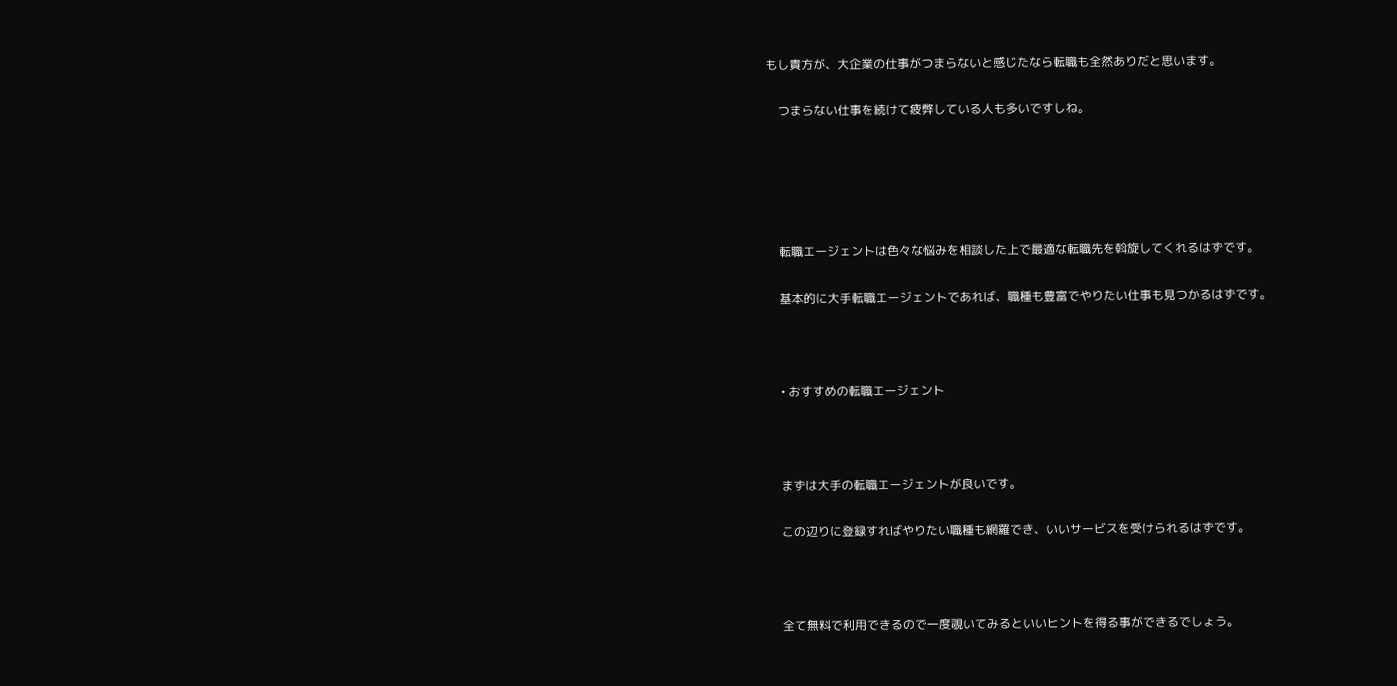もし貴方が、大企業の仕事がつまらないと感じたなら転職も全然ありだと思います。

    つまらない仕事を続けて疲弊している人も多いですしね。





    転職エージェントは色々な悩みを相談した上で最適な転職先を斡旋してくれるはずです。

    基本的に大手転職エージェントであれば、職種も豊富でやりたい仕事も見つかるはずです。



    • おすすめの転職エージェント



    まずは大手の転職エージェントが良いです。

    この辺りに登録すればやりたい職種も網羅でき、いいサービスを受けられるはずです。



    全て無料で利用できるので一度覗いてみるといいヒントを得る事ができるでしょう。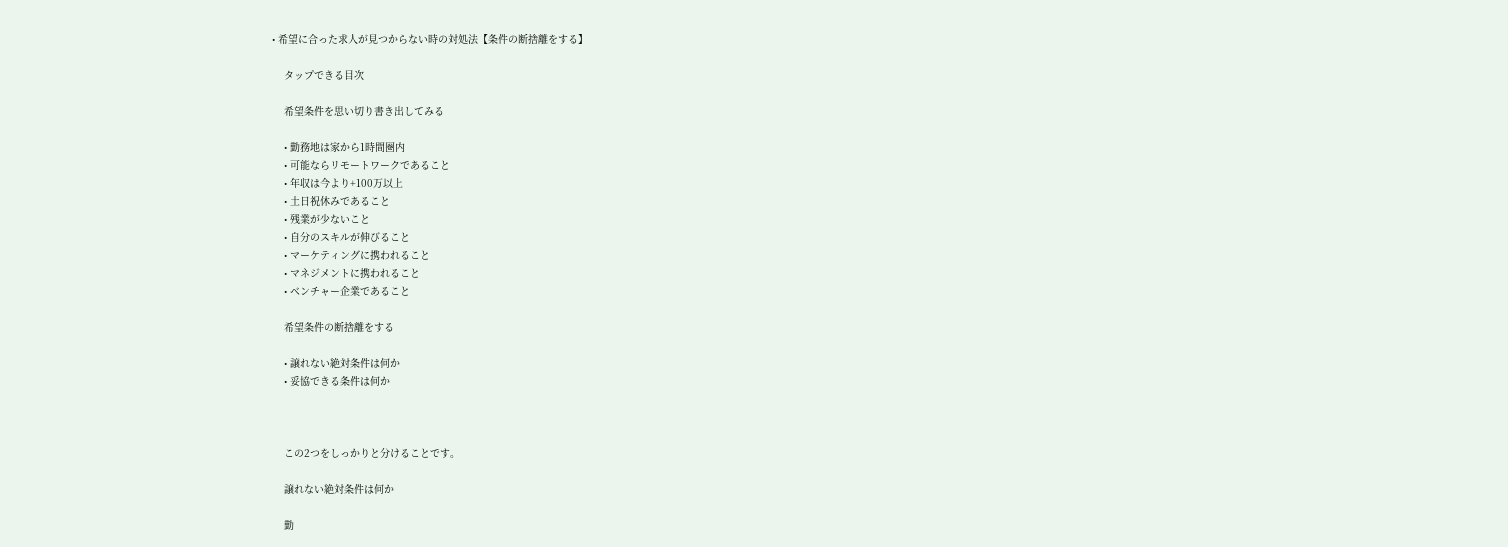• 希望に合った求人が見つからない時の対処法【条件の断捨離をする】

    タップできる目次

    希望条件を思い切り書き出してみる

    • 勤務地は家から1時間圏内
    • 可能ならリモートワークであること
    • 年収は今より+100万以上
    • 土日祝休みであること
    • 残業が少ないこと
    • 自分のスキルが伸びること
    • マーケティングに携われること
    • マネジメントに携われること
    • ベンチャー企業であること

    希望条件の断捨離をする

    • 譲れない絶対条件は何か
    • 妥協できる条件は何か



    この2つをしっかりと分けることです。

    譲れない絶対条件は何か

    勤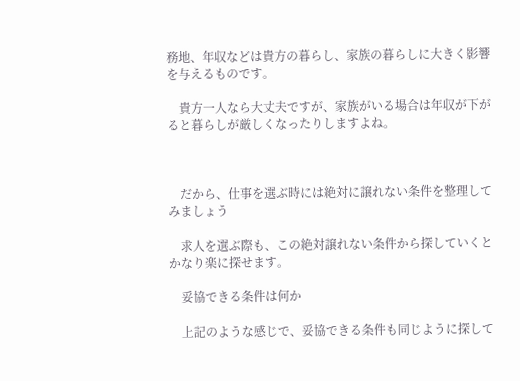務地、年収などは貴方の暮らし、家族の暮らしに大きく影響を与えるものです。

    貴方一人なら大丈夫ですが、家族がいる場合は年収が下がると暮らしが厳しくなったりしますよね。



    だから、仕事を選ぶ時には絶対に譲れない条件を整理してみましょう

    求人を選ぶ際も、この絶対譲れない条件から探していくとかなり楽に探せます。

    妥協できる条件は何か

    上記のような感じで、妥協できる条件も同じように探して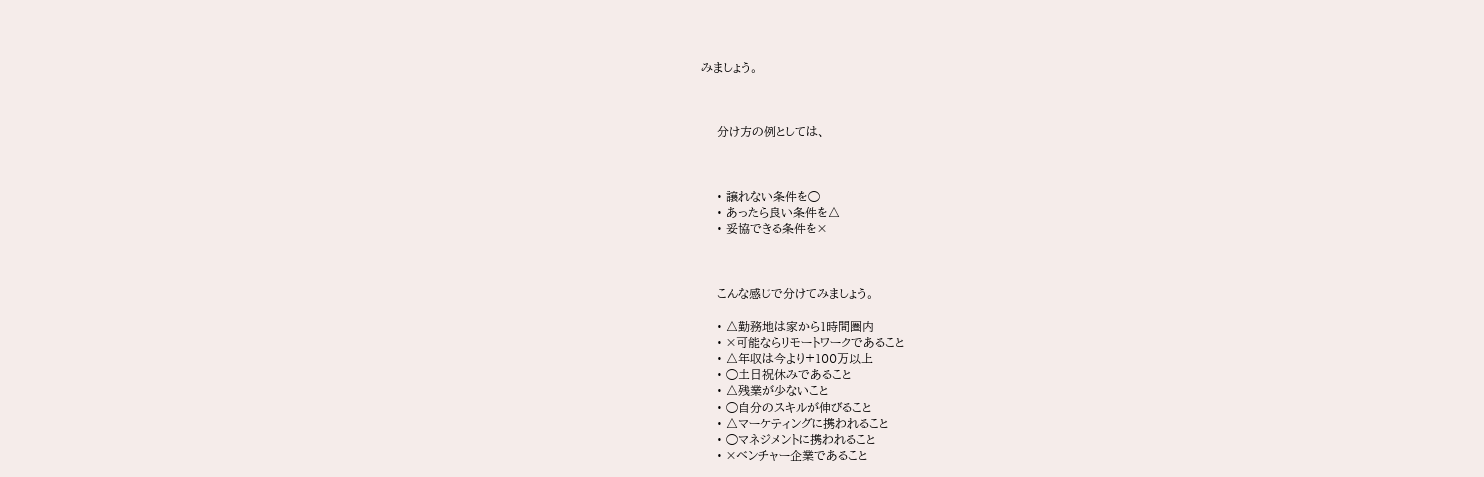みましょう。



    分け方の例としては、



    • 譲れない条件を◯
    • あったら良い条件を△
    • 妥協できる条件を×



    こんな感じで分けてみましょう。

    • △勤務地は家から1時間圏内
    • ×可能ならリモートワークであること
    • △年収は今より+100万以上
    • ◯土日祝休みであること
    • △残業が少ないこと
    • ◯自分のスキルが伸びること
    • △マーケティングに携われること
    • ◯マネジメントに携われること
    • ×ベンチャー企業であること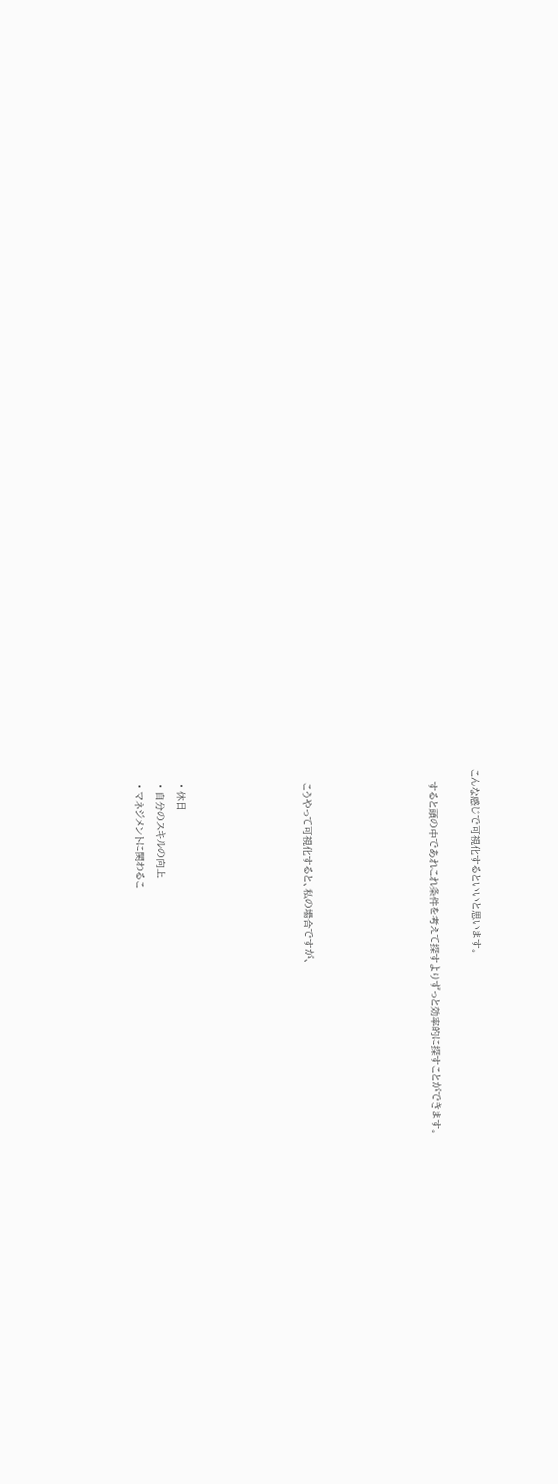こんな感じで可視化するといいと思います。

    すると頭の中であれこれ条件を考えて探すよりずっと効率的に探すことができます。





    こうやって可視化すると、私の場合ですが、





    • 休日
    • 自分のスキルの向上
    • マネジメントに関わるこ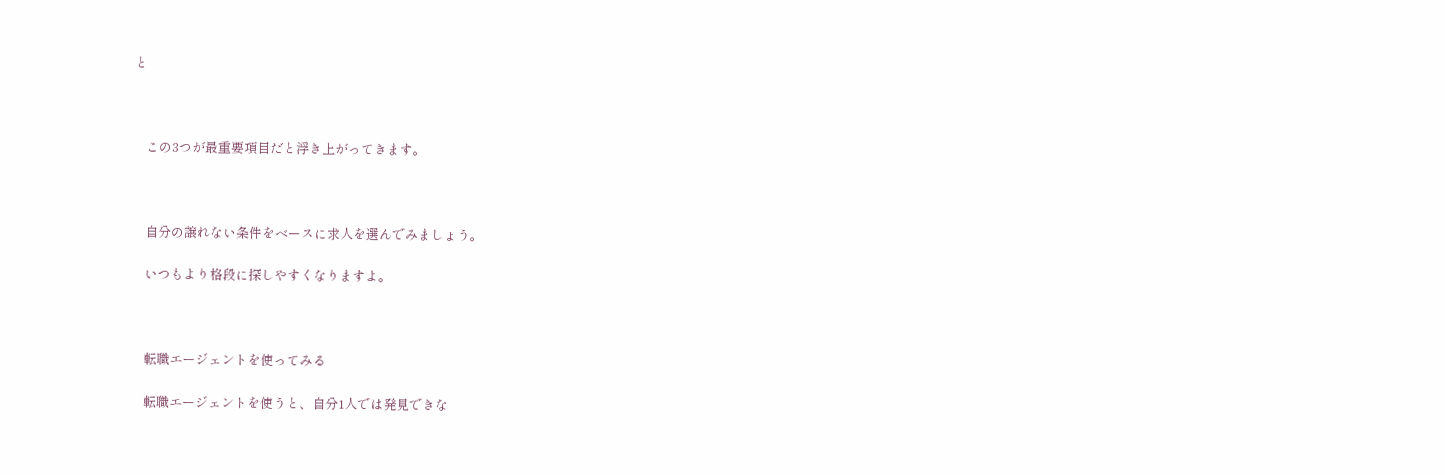と



    この3つが最重要項目だと浮き上がってきます。



    自分の譲れない条件をベースに求人を選んでみましょう。

    いつもより格段に探しやすくなりますよ。



    転職エージェントを使ってみる

    転職エージェントを使うと、自分1人では発見できな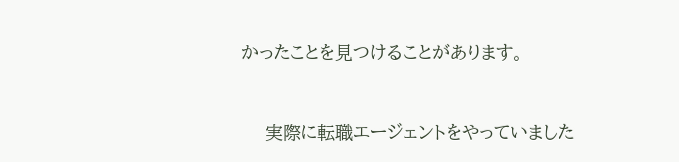かったことを見つけることがあります。



    実際に転職エージェントをやっていました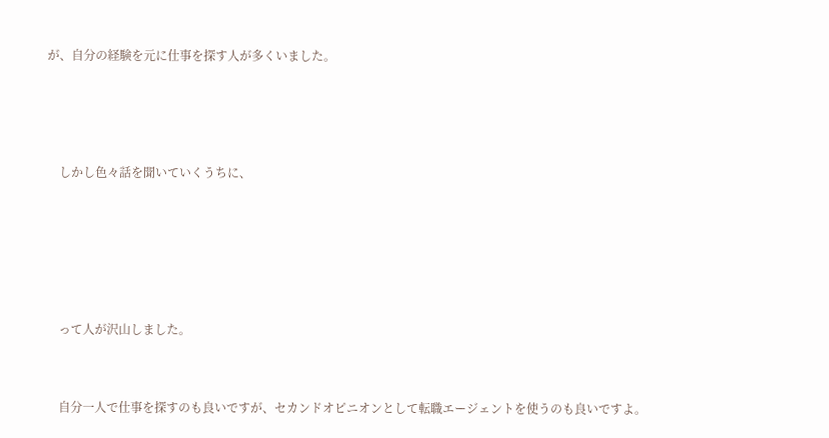が、自分の経験を元に仕事を探す人が多くいました。





    しかし色々話を聞いていくうちに、







    って人が沢山しました。



    自分一人で仕事を探すのも良いですが、セカンドオピニオンとして転職エージェントを使うのも良いですよ。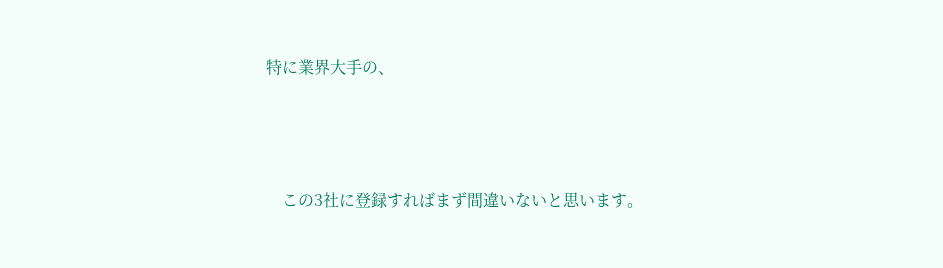特に業界大手の、



    この3社に登録すればまず間違いないと思います。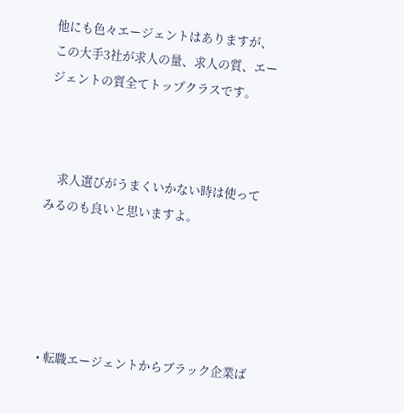他にも色々エージェントはありますが、この大手3社が求人の量、求人の質、エージェントの質全てトップクラスです。



    求人選びがうまくいかない時は使ってみるのも良いと思いますよ。





  • 転職エージェントからブラック企業ば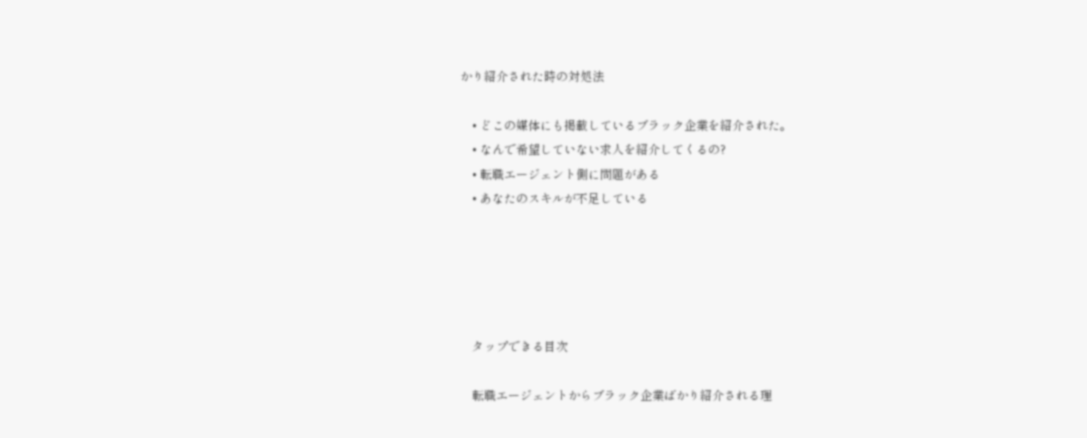かり紹介された時の対処法

    • どこの媒体にも掲載しているブラック企業を紹介された。
    • なんで希望していない求人を紹介してくるの?
    • 転職エージェント側に問題がある
    • あなたのスキルが不足している





    タップできる目次

    転職エージェントからブラック企業ばかり紹介される理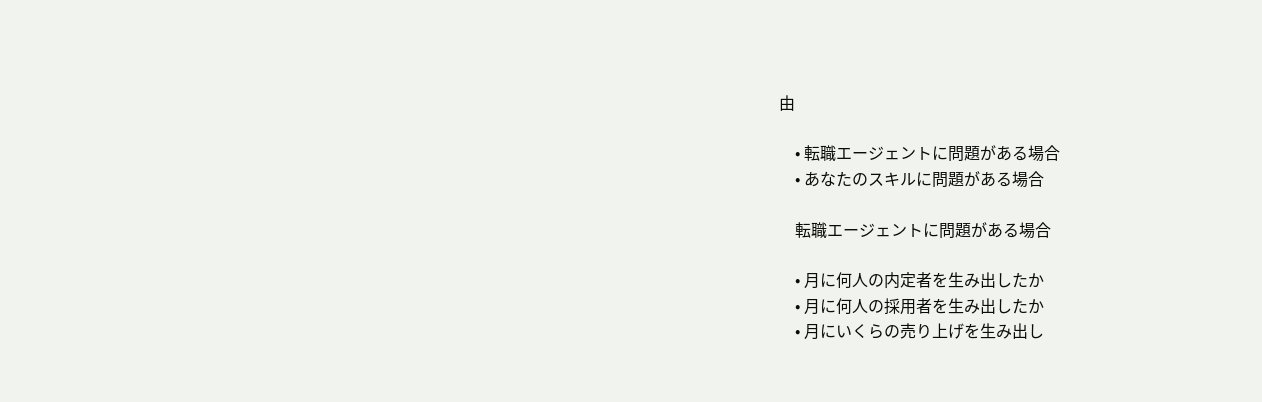由

    • 転職エージェントに問題がある場合
    • あなたのスキルに問題がある場合

    転職エージェントに問題がある場合

    • 月に何人の内定者を生み出したか
    • 月に何人の採用者を生み出したか
    • 月にいくらの売り上げを生み出し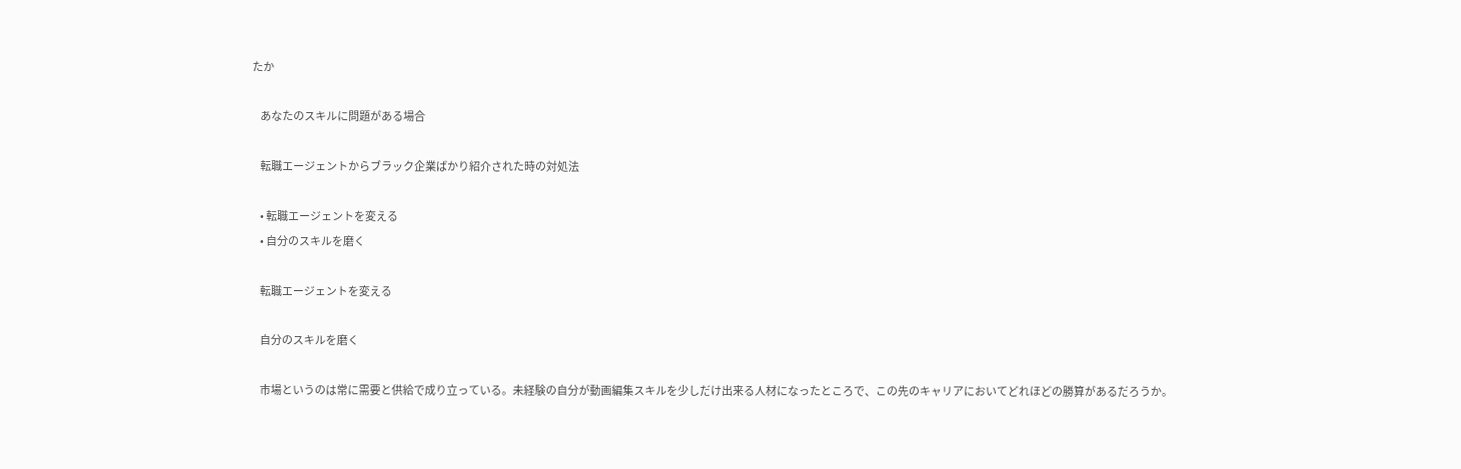たか

    あなたのスキルに問題がある場合

    転職エージェントからブラック企業ばかり紹介された時の対処法

    • 転職エージェントを変える
    • 自分のスキルを磨く

    転職エージェントを変える

    自分のスキルを磨く

    市場というのは常に需要と供給で成り立っている。未経験の自分が動画編集スキルを少しだけ出来る人材になったところで、この先のキャリアにおいてどれほどの勝算があるだろうか。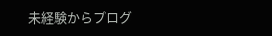未経験からプログ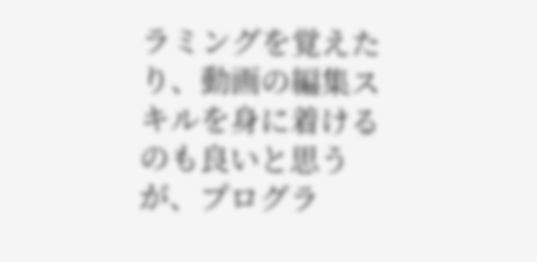ラミングを覚えたり、動画の編集スキルを身に着けるのも良いと思うが、プログラ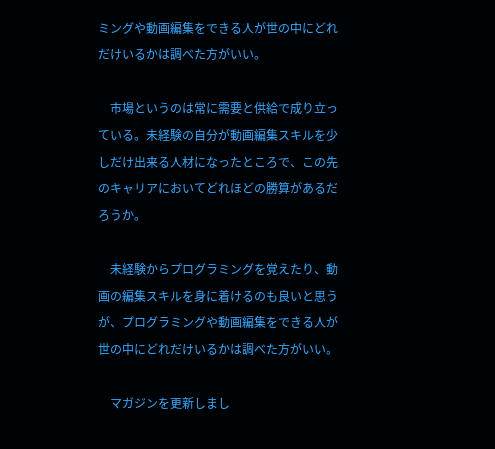ミングや動画編集をできる人が世の中にどれだけいるかは調べた方がいい。

    市場というのは常に需要と供給で成り立っている。未経験の自分が動画編集スキルを少しだけ出来る人材になったところで、この先のキャリアにおいてどれほどの勝算があるだろうか。

    未経験からプログラミングを覚えたり、動画の編集スキルを身に着けるのも良いと思うが、プログラミングや動画編集をできる人が世の中にどれだけいるかは調べた方がいい。

    マガジンを更新しまし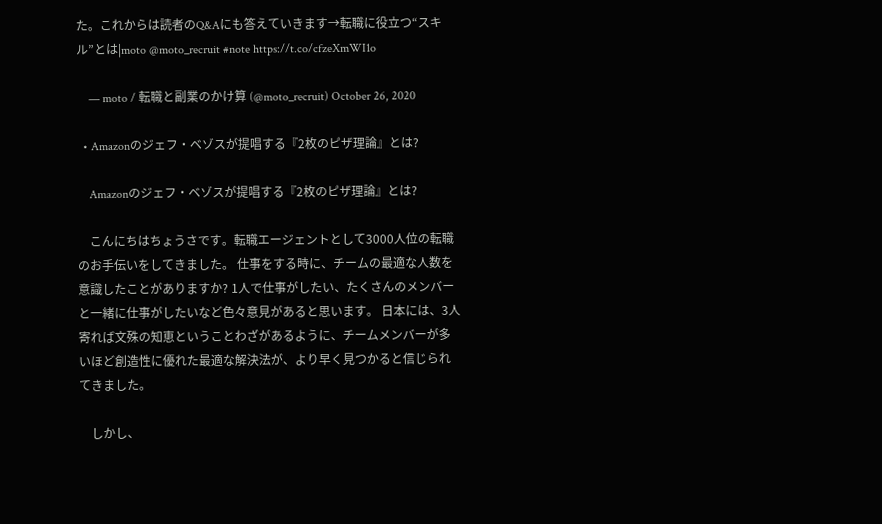た。これからは読者のQ&Aにも答えていきます→転職に役立つ“スキル”とは|moto @moto_recruit #note https://t.co/cfzeXmWI1o

    — moto / 転職と副業のかけ算 (@moto_recruit) October 26, 2020

  • Amazonのジェフ・ベゾスが提唱する『2枚のピザ理論』とは?

    Amazonのジェフ・ベゾスが提唱する『2枚のピザ理論』とは?

    こんにちはちょうさです。転職エージェントとして3000人位の転職のお手伝いをしてきました。 仕事をする時に、チームの最適な人数を意識したことがありますか? 1人で仕事がしたい、たくさんのメンバーと一緒に仕事がしたいなど色々意見があると思います。 日本には、3人寄れば文殊の知恵ということわざがあるように、チームメンバーが多いほど創造性に優れた最適な解決法が、より早く見つかると信じられてきました。

    しかし、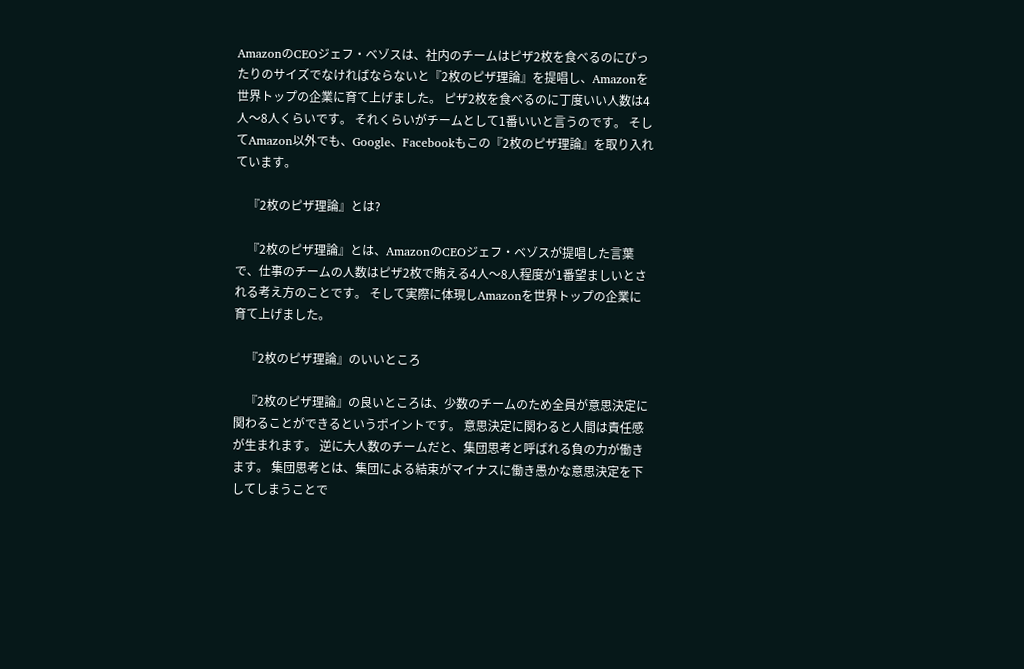AmazonのCEOジェフ・ベゾスは、社内のチームはピザ2枚を食べるのにぴったりのサイズでなければならないと『2枚のピザ理論』を提唱し、Amazonを世界トップの企業に育て上げました。 ピザ2枚を食べるのに丁度いい人数は4人〜8人くらいです。 それくらいがチームとして1番いいと言うのです。 そしてAmazon以外でも、Google、Facebookもこの『2枚のピザ理論』を取り入れています。

    『2枚のピザ理論』とは?

    『2枚のピザ理論』とは、AmazonのCEOジェフ・ベゾスが提唱した言葉で、仕事のチームの人数はピザ2枚で賄える4人〜8人程度が1番望ましいとされる考え方のことです。 そして実際に体現しAmazonを世界トップの企業に育て上げました。

    『2枚のピザ理論』のいいところ

    『2枚のピザ理論』の良いところは、少数のチームのため全員が意思決定に関わることができるというポイントです。 意思決定に関わると人間は責任感が生まれます。 逆に大人数のチームだと、集団思考と呼ばれる負の力が働きます。 集団思考とは、集団による結束がマイナスに働き愚かな意思決定を下してしまうことで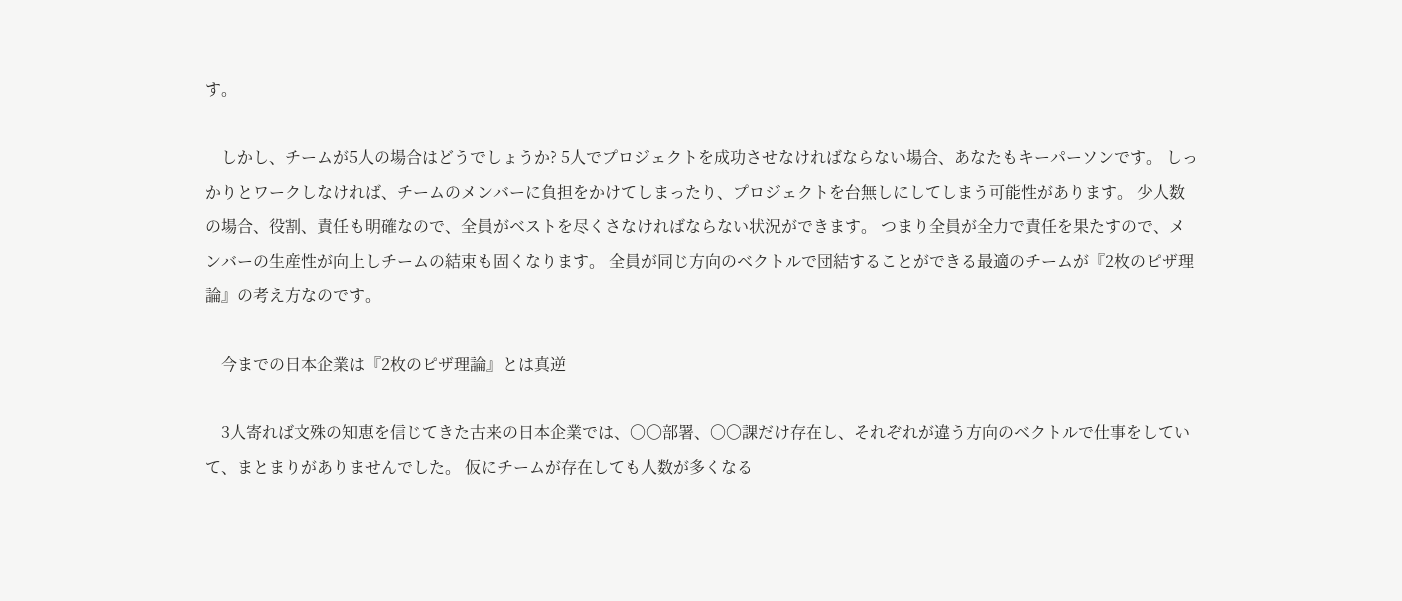す。

    しかし、チームが5人の場合はどうでしょうか? 5人でプロジェクトを成功させなければならない場合、あなたもキーパーソンです。 しっかりとワークしなければ、チームのメンバーに負担をかけてしまったり、プロジェクトを台無しにしてしまう可能性があります。 少人数の場合、役割、責任も明確なので、全員がベストを尽くさなければならない状況ができます。 つまり全員が全力で責任を果たすので、メンバーの生産性が向上しチームの結束も固くなります。 全員が同じ方向のベクトルで団結することができる最適のチームが『2枚のピザ理論』の考え方なのです。

    今までの日本企業は『2枚のピザ理論』とは真逆

    3人寄れば文殊の知恵を信じてきた古来の日本企業では、〇〇部署、〇〇課だけ存在し、それぞれが違う方向のベクトルで仕事をしていて、まとまりがありませんでした。 仮にチームが存在しても人数が多くなる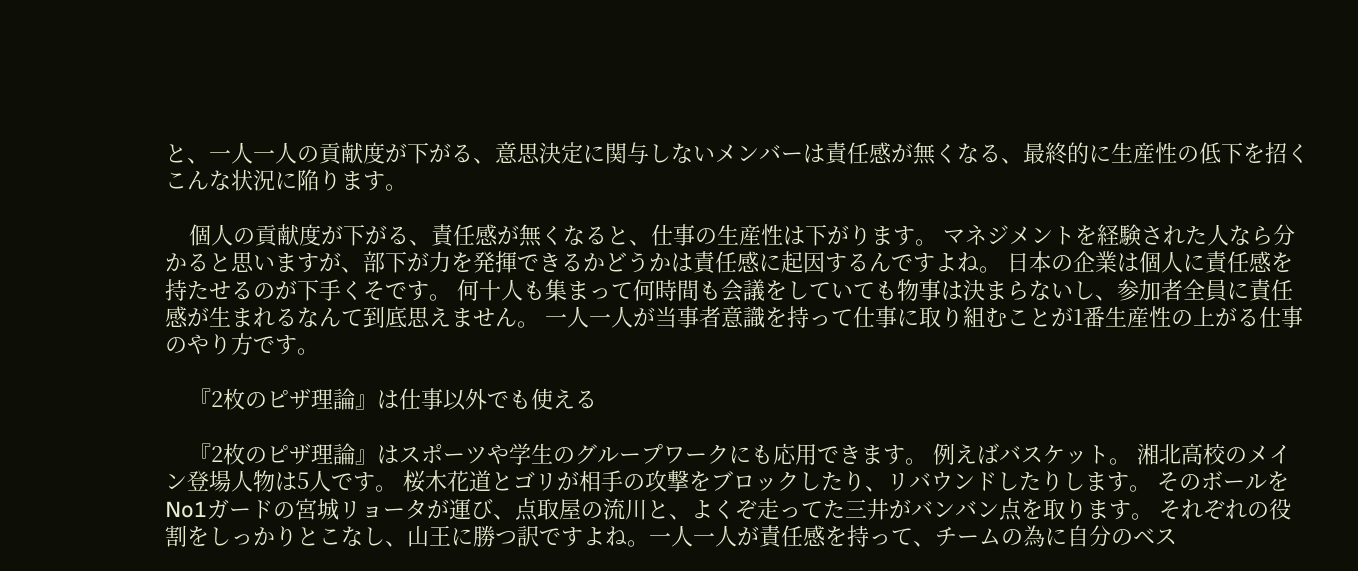と、一人一人の貢献度が下がる、意思決定に関与しないメンバーは責任感が無くなる、最終的に生産性の低下を招くこんな状況に陥ります。

    個人の貢献度が下がる、責任感が無くなると、仕事の生産性は下がります。 マネジメントを経験された人なら分かると思いますが、部下が力を発揮できるかどうかは責任感に起因するんですよね。 日本の企業は個人に責任感を持たせるのが下手くそです。 何十人も集まって何時間も会議をしていても物事は決まらないし、参加者全員に責任感が生まれるなんて到底思えません。 一人一人が当事者意識を持って仕事に取り組むことが1番生産性の上がる仕事のやり方です。

    『2枚のピザ理論』は仕事以外でも使える

    『2枚のピザ理論』はスポーツや学生のグループワークにも応用できます。 例えばバスケット。 湘北高校のメイン登場人物は5人です。 桜木花道とゴリが相手の攻撃をブロックしたり、リバウンドしたりします。 そのボールをNo1ガードの宮城リョータが運び、点取屋の流川と、よくぞ走ってた三井がバンバン点を取ります。 それぞれの役割をしっかりとこなし、山王に勝つ訳ですよね。一人一人が責任感を持って、チームの為に自分のベス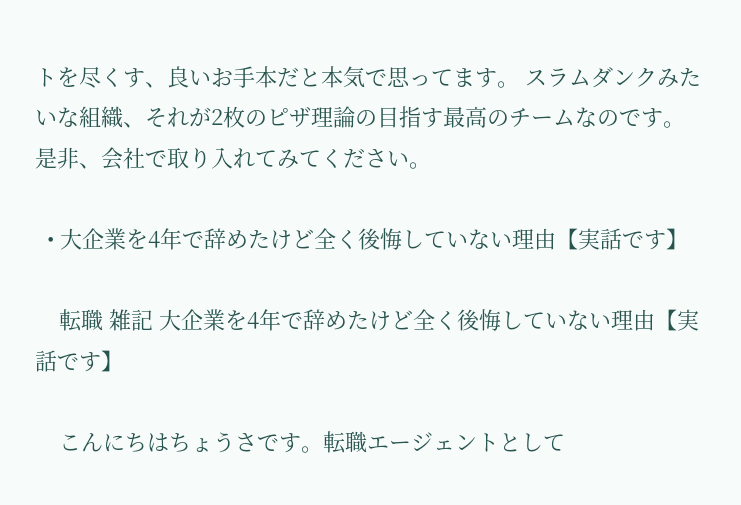トを尽くす、良いお手本だと本気で思ってます。 スラムダンクみたいな組織、それが2枚のピザ理論の目指す最高のチームなのです。 是非、会社で取り入れてみてください。

  • 大企業を4年で辞めたけど全く後悔していない理由【実話です】

    転職 雑記 大企業を4年で辞めたけど全く後悔していない理由【実話です】

    こんにちはちょうさです。転職エージェントとして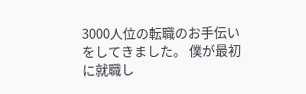3000人位の転職のお手伝いをしてきました。 僕が最初に就職し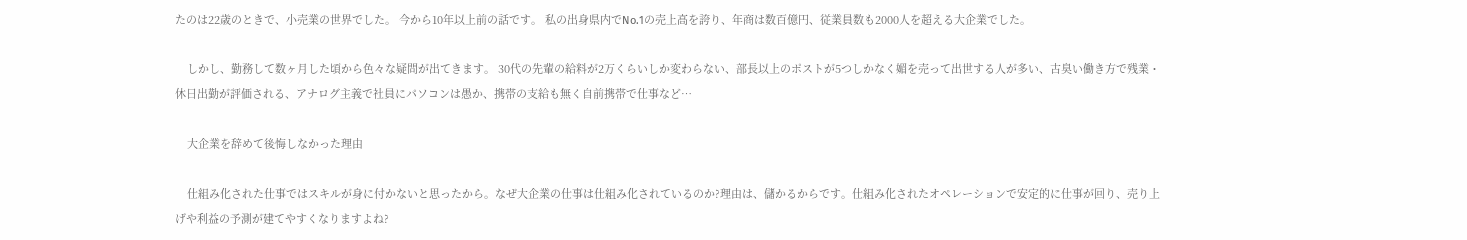たのは22歳のときで、小売業の世界でした。 今から10年以上前の話です。 私の出身県内でNo.1の売上高を誇り、年商は数百億円、従業員数も2000人を超える大企業でした。

    しかし、勤務して数ヶ月した頃から色々な疑問が出てきます。 30代の先輩の給料が2万くらいしか変わらない、部長以上のポストが5つしかなく媚を売って出世する人が多い、古臭い働き方で残業・休日出勤が評価される、アナログ主義で社員にパソコンは愚か、携帯の支給も無く自前携帯で仕事など…

    大企業を辞めて後悔しなかった理由

    仕組み化された仕事ではスキルが身に付かないと思ったから。なぜ大企業の仕事は仕組み化されているのか?理由は、儲かるからです。仕組み化されたオペレーションで安定的に仕事が回り、売り上げや利益の予測が建てやすくなりますよね?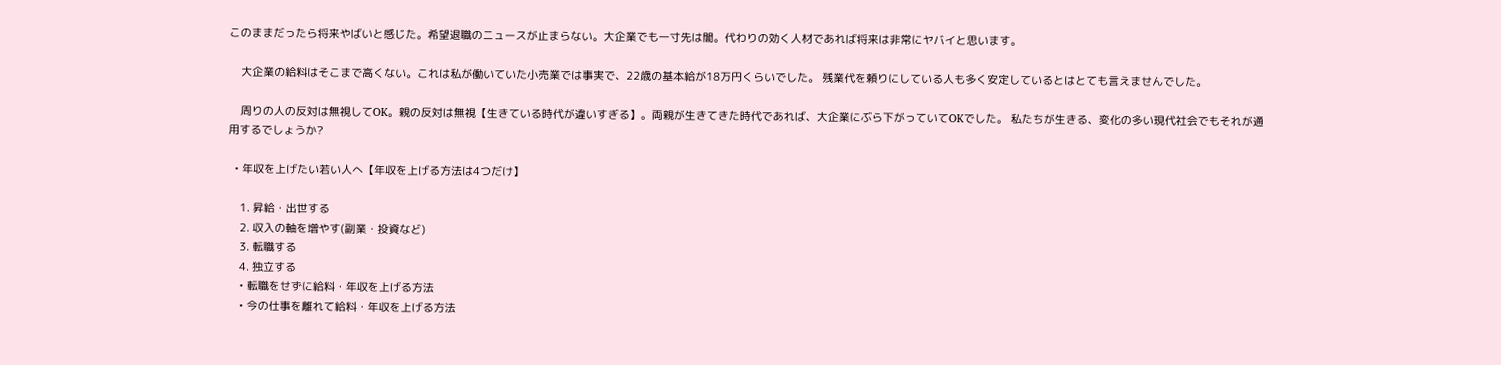このままだったら将来やばいと感じた。希望退職のニュースが止まらない。大企業でも一寸先は闇。代わりの効く人材であれば将来は非常にヤバイと思います。

    大企業の給料はそこまで高くない。これは私が働いていた小売業では事実で、22歳の基本給が18万円くらいでした。 残業代を頼りにしている人も多く安定しているとはとても言えませんでした。

    周りの人の反対は無視してOK。親の反対は無視【生きている時代が違いすぎる】。両親が生きてきた時代であれば、大企業にぶら下がっていてOKでした。 私たちが生きる、変化の多い現代社会でもそれが通用するでしょうか?

  • 年収を上げたい若い人へ【年収を上げる方法は4つだけ】

    1. 昇給・出世する
    2. 収入の軸を増やす(副業・投資など)
    3. 転職する
    4. 独立する
    • 転職をせずに給料・年収を上げる方法
    • 今の仕事を離れて給料・年収を上げる方法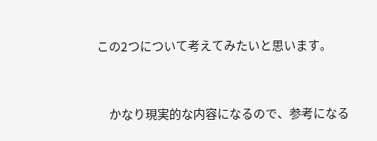この2つについて考えてみたいと思います。



    かなり現実的な内容になるので、参考になる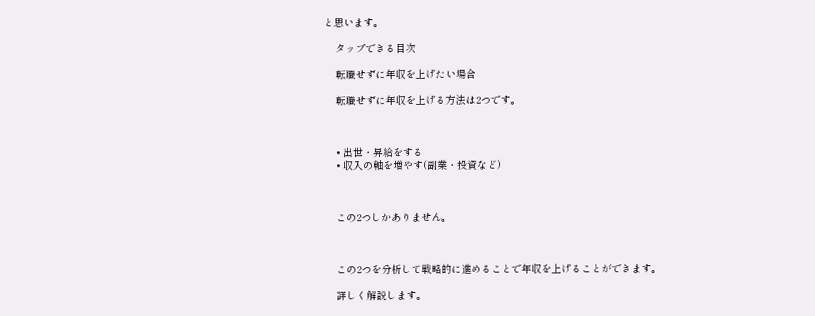と思います。

    タップできる目次

    転職せずに年収を上げたい場合

    転職せずに年収を上げる方法は2つです。



    • 出世・昇給をする
    • 収入の軸を増やす(副業・投資など)



    この2つしかありません。



    この2つを分析して戦略的に進めることで年収を上げることができます。

    詳しく解説します。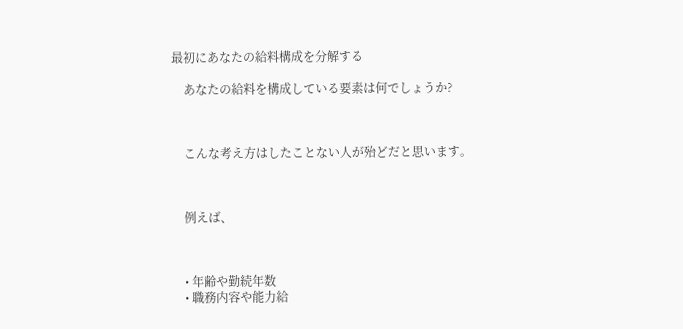最初にあなたの給料構成を分解する

    あなたの給料を構成している要素は何でしょうか?



    こんな考え方はしたことない人が殆どだと思います。



    例えば、



    • 年齢や勤続年数
    • 職務内容や能力給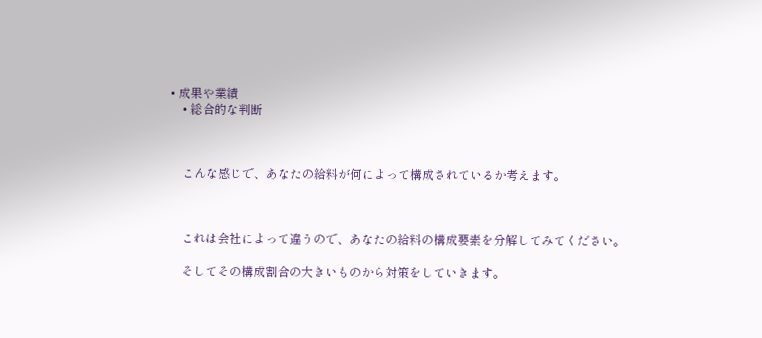• 成果や業績
    • 総合的な判断



    こんな感じで、あなたの給料が何によって構成されているか考えます。



    これは会社によって違うので、あなたの給料の構成要素を分解してみてください。

    そしてその構成割合の大きいものから対策をしていきます。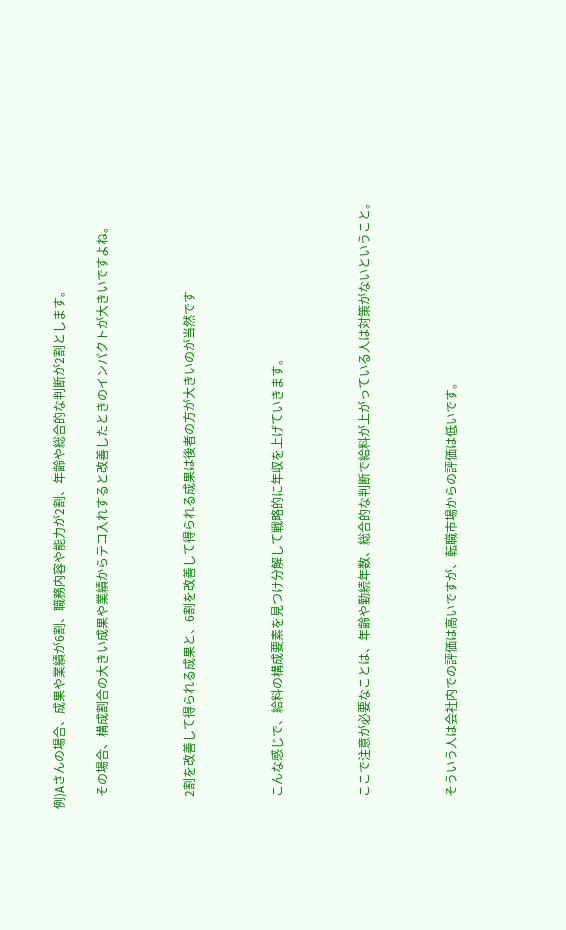例)Aさんの場合、成果や業績が6割、職務内容や能力が2割、年齢や総合的な判断が2割とします。

    その場合、構成割合の大きい成果や業績からテコ入れすると改善したときのインパクトが大きいですよね。



    2割を改善して得られる成果と、6割を改善して得られる成果は後者の方が大きいのが当然です



    こんな感じで、給料の構成要素を見つけ分解して戦略的に年収を上げていきます。



    ここで注意が必要なことは、年齢や勤続年数、総合的な判断で給料が上がっている人は対策がないということ。



    そういう人は会社内での評価は高いですが、転職市場からの評価は低いです。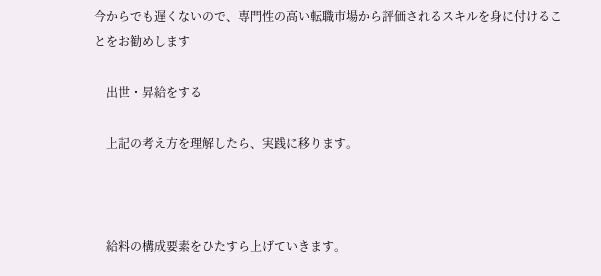今からでも遅くないので、専門性の高い転職市場から評価されるスキルを身に付けることをお勧めします

    出世・昇給をする

    上記の考え方を理解したら、実践に移ります。



    給料の構成要素をひたすら上げていきます。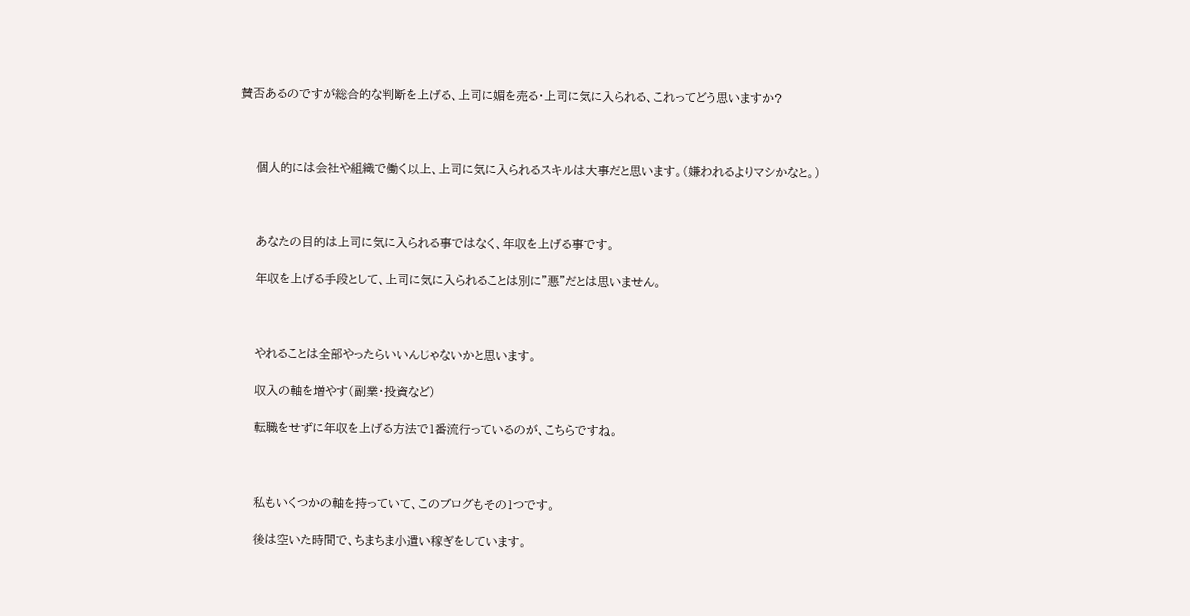賛否あるのですが総合的な判断を上げる、上司に媚を売る・上司に気に入られる、これってどう思いますか?



    個人的には会社や組織で働く以上、上司に気に入られるスキルは大事だと思います。(嫌われるよりマシかなと。)



    あなたの目的は上司に気に入られる事ではなく、年収を上げる事です。

    年収を上げる手段として、上司に気に入られることは別に”悪”だとは思いません。



    やれることは全部やったらいいんじゃないかと思います。

    収入の軸を増やす(副業・投資など)

    転職をせずに年収を上げる方法で1番流行っているのが、こちらですね。



    私もいくつかの軸を持っていて、このブログもその1つです。

    後は空いた時間で、ちまちま小遣い稼ぎをしています。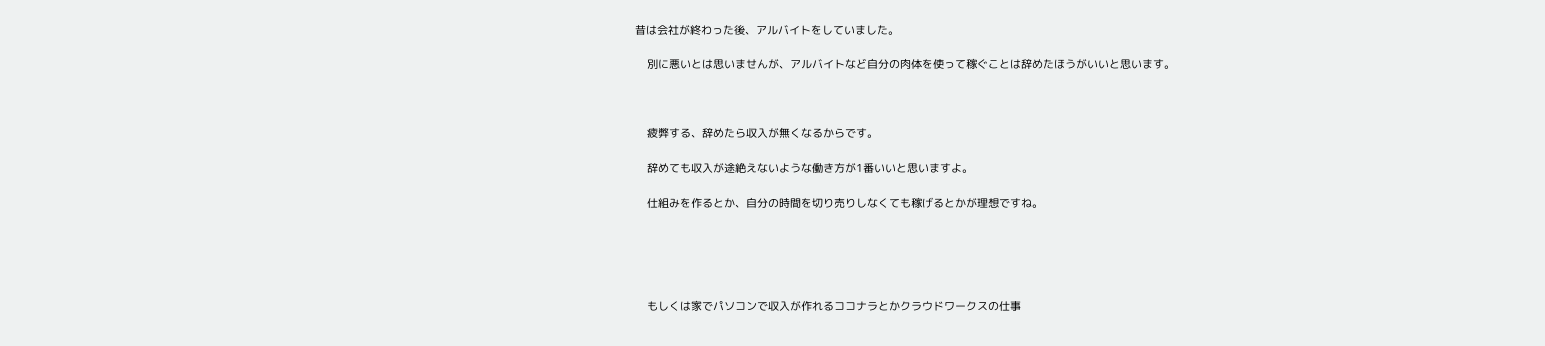昔は会社が終わった後、アルバイトをしていました。

    別に悪いとは思いませんが、アルバイトなど自分の肉体を使って稼ぐことは辞めたほうがいいと思います。



    疲弊する、辞めたら収入が無くなるからです。

    辞めても収入が途絶えないような働き方が1番いいと思いますよ。

    仕組みを作るとか、自分の時間を切り売りしなくても稼げるとかが理想ですね。





    もしくは家でパソコンで収入が作れるココナラとかクラウドワークスの仕事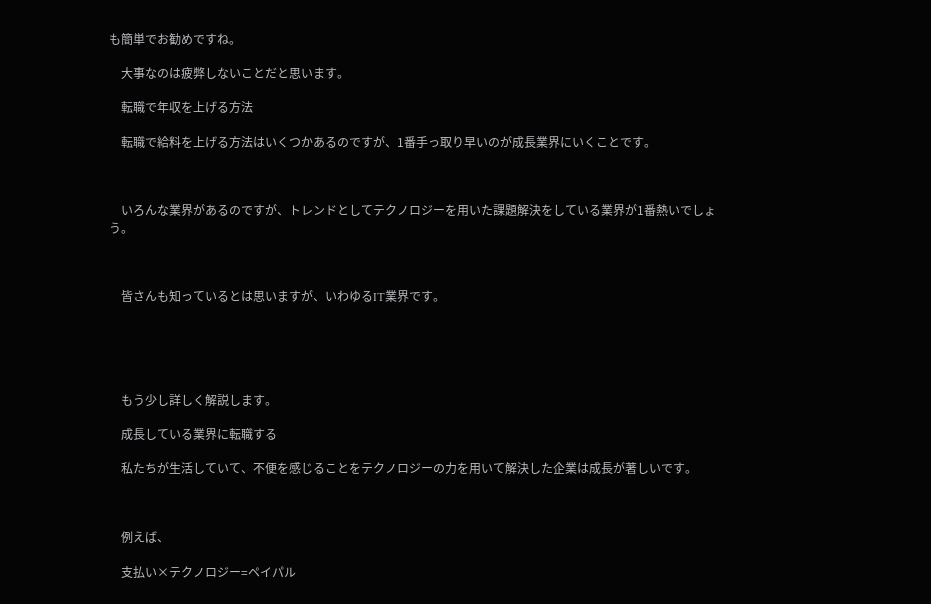も簡単でお勧めですね。

    大事なのは疲弊しないことだと思います。

    転職で年収を上げる方法

    転職で給料を上げる方法はいくつかあるのですが、1番手っ取り早いのが成長業界にいくことです。



    いろんな業界があるのですが、トレンドとしてテクノロジーを用いた課題解決をしている業界が1番熱いでしょう。



    皆さんも知っているとは思いますが、いわゆるIT業界です。





    もう少し詳しく解説します。

    成長している業界に転職する

    私たちが生活していて、不便を感じることをテクノロジーの力を用いて解決した企業は成長が著しいです。



    例えば、

    支払い×テクノロジー=ペイパル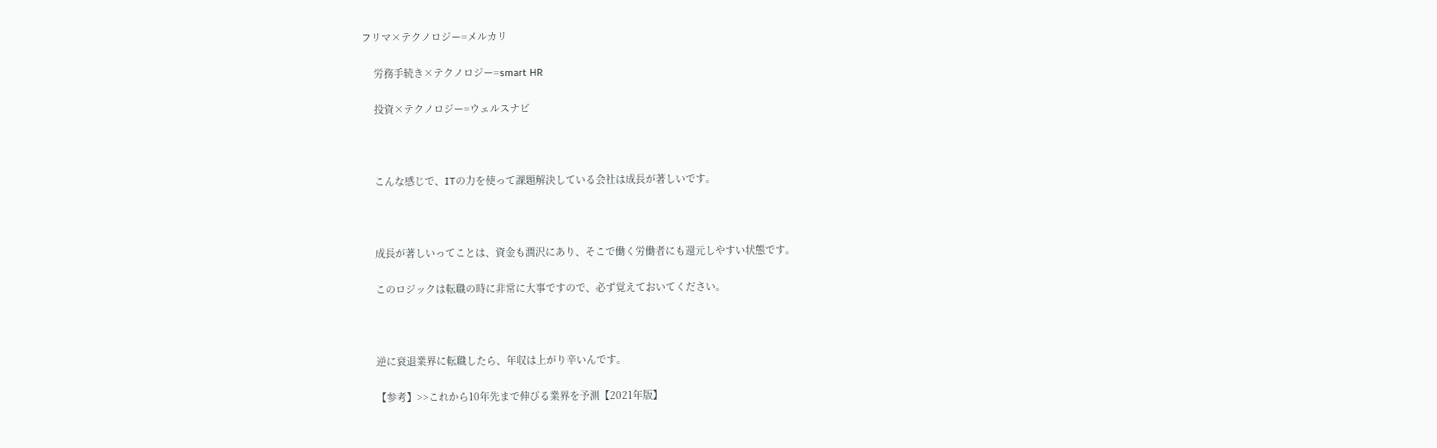フリマ×テクノロジー=メルカリ

    労務手続き×テクノロジー=smart HR

    投資×テクノロジー=ウェルスナビ



    こんな感じで、ITの力を使って課題解決している会社は成長が著しいです。



    成長が著しいってことは、資金も潤沢にあり、そこで働く労働者にも還元しやすい状態です。

    このロジックは転職の時に非常に大事ですので、必ず覚えておいてください。



    逆に衰退業界に転職したら、年収は上がり辛いんです。

    【参考】>>これから10年先まで伸びる業界を予測【2021年版】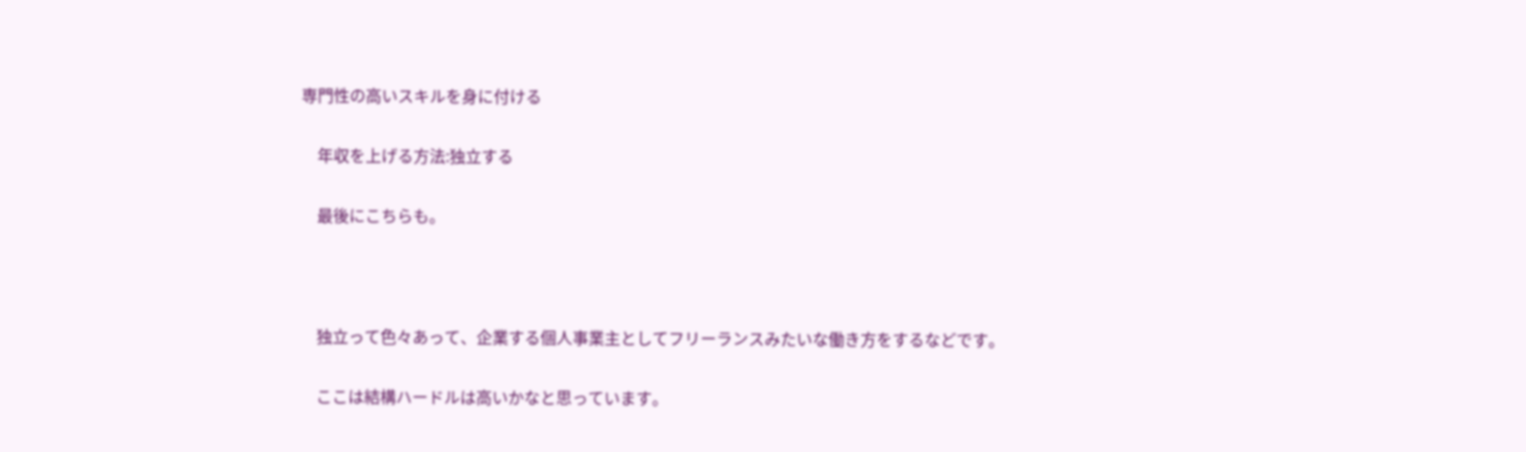専門性の高いスキルを身に付ける

    年収を上げる方法:独立する

    最後にこちらも。



    独立って色々あって、企業する個人事業主としてフリーランスみたいな働き方をするなどです。

    ここは結構ハードルは高いかなと思っています。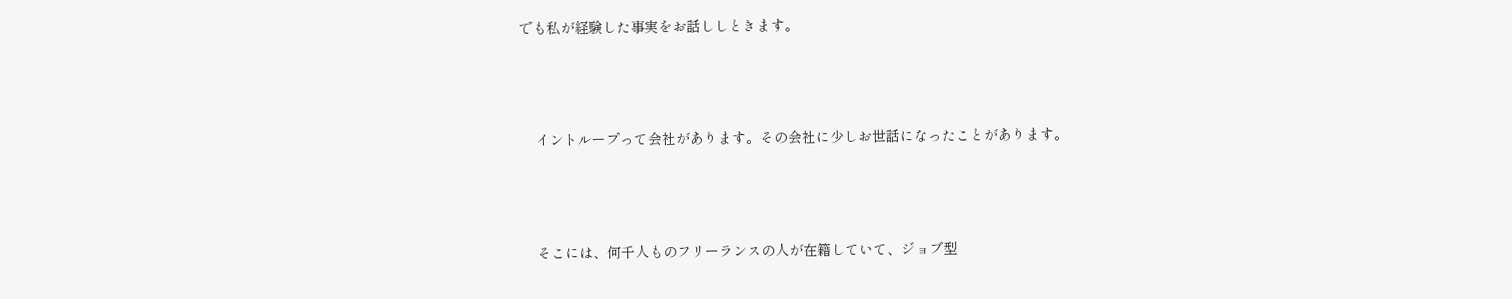でも私が経験した事実をお話ししときます。



    イントループって会社があります。その会社に少しお世話になったことがあります。



    そこには、何千人ものフリーランスの人が在籍していて、ジョブ型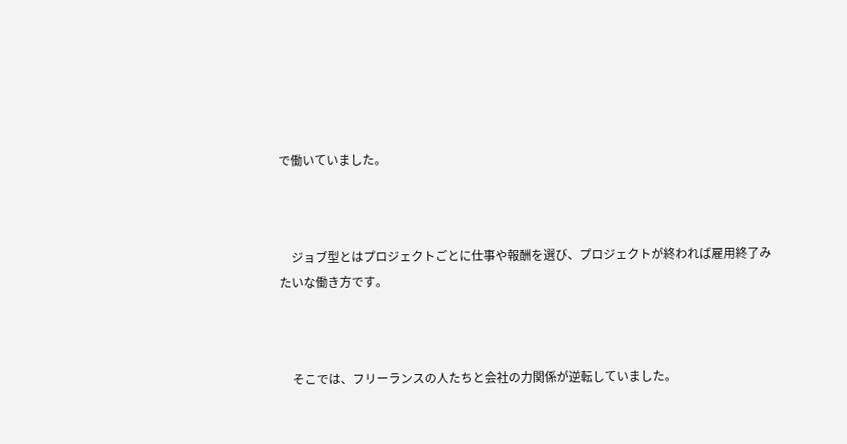で働いていました。



    ジョブ型とはプロジェクトごとに仕事や報酬を選び、プロジェクトが終われば雇用終了みたいな働き方です。



    そこでは、フリーランスの人たちと会社の力関係が逆転していました。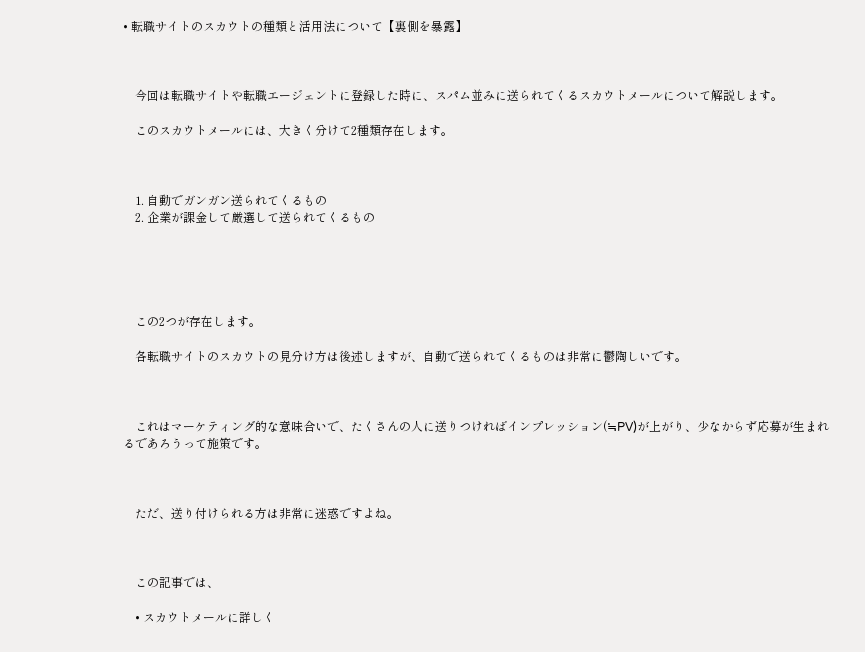• 転職サイトのスカウトの種類と活用法について【裏側を暴露】



    今回は転職サイトや転職エージェントに登録した時に、スパム並みに送られてくるスカウトメールについて解説します。

    このスカウトメールには、大きく分けて2種類存在します。



    1. 自動でガンガン送られてくるもの
    2. 企業が課金して厳選して送られてくるもの





    この2つが存在します。

    各転職サイトのスカウトの見分け方は後述しますが、自動で送られてくるものは非常に鬱陶しいです。



    これはマーケティング的な意味合いで、たくさんの人に送りつければインプレッション(≒PV)が上がり、少なからず応募が生まれるであろうって施策です。



    ただ、送り付けられる方は非常に迷惑ですよね。



    この記事では、

    • スカウトメールに詳しく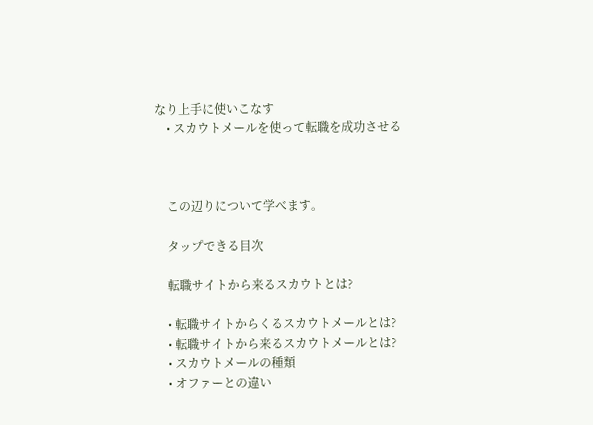なり上手に使いこなす
    • スカウトメールを使って転職を成功させる



    この辺りについて学べます。

    タップできる目次

    転職サイトから来るスカウトとは?

    • 転職サイトからくるスカウトメールとは?
    • 転職サイトから来るスカウトメールとは?
    • スカウトメールの種類
    • オファーとの違い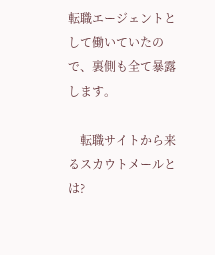転職エージェントとして働いていたので、裏側も全て暴露します。

    転職サイトから来るスカウトメールとは?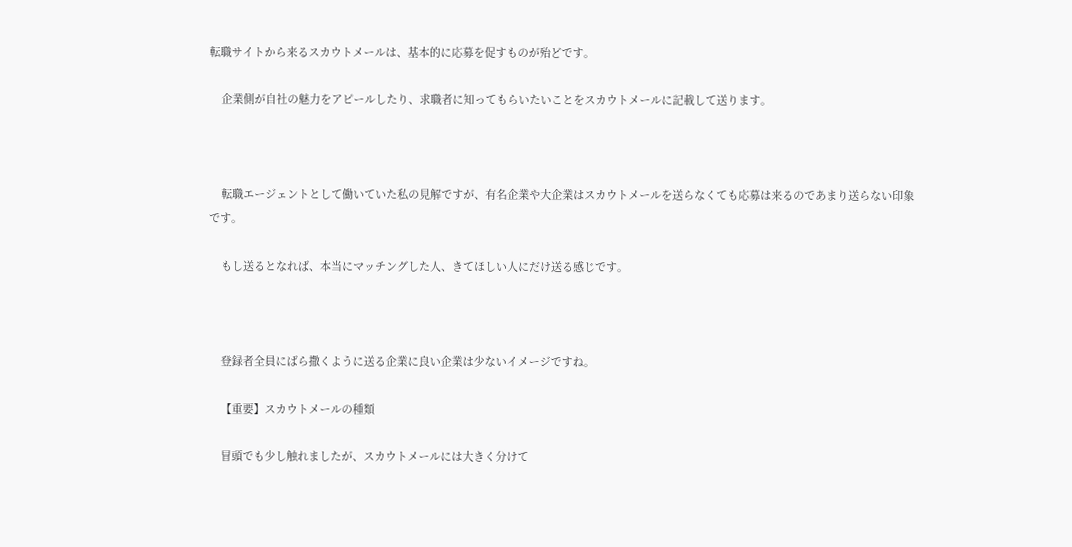転職サイトから来るスカウトメールは、基本的に応募を促すものが殆どです。

    企業側が自社の魅力をアピールしたり、求職者に知ってもらいたいことをスカウトメールに記載して送ります。



    転職エージェントとして働いていた私の見解ですが、有名企業や大企業はスカウトメールを送らなくても応募は来るのであまり送らない印象です。

    もし送るとなれば、本当にマッチングした人、きてほしい人にだけ送る感じです。



    登録者全員にばら撒くように送る企業に良い企業は少ないイメージですね。

    【重要】スカウトメールの種類

    冒頭でも少し触れましたが、スカウトメールには大きく分けて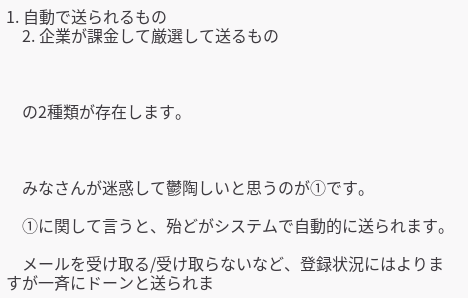1. 自動で送られるもの
    2. 企業が課金して厳選して送るもの



    の2種類が存在します。



    みなさんが迷惑して鬱陶しいと思うのが①です。

    ①に関して言うと、殆どがシステムで自動的に送られます。

    メールを受け取る/受け取らないなど、登録状況にはよりますが一斉にドーンと送られま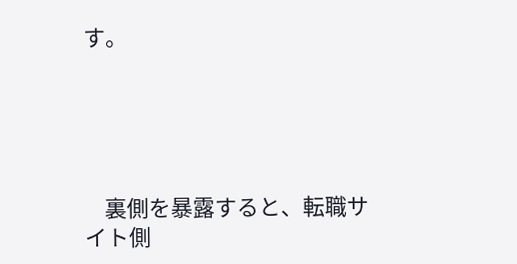す。





    裏側を暴露すると、転職サイト側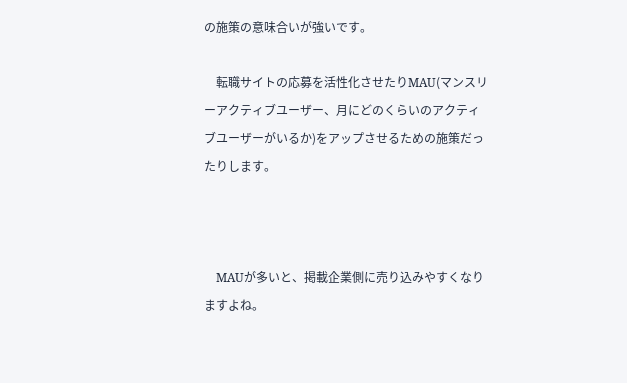の施策の意味合いが強いです。

    転職サイトの応募を活性化させたりMAU(マンスリーアクティブユーザー、月にどのくらいのアクティブユーザーがいるか)をアップさせるための施策だったりします。



    MAUが多いと、掲載企業側に売り込みやすくなりますよね。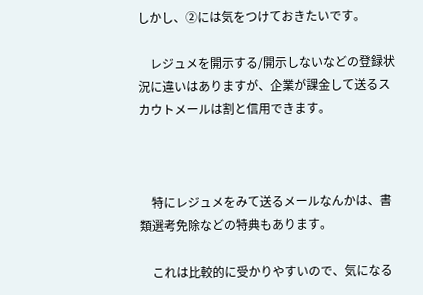しかし、②には気をつけておきたいです。

    レジュメを開示する/開示しないなどの登録状況に違いはありますが、企業が課金して送るスカウトメールは割と信用できます。



    特にレジュメをみて送るメールなんかは、書類選考免除などの特典もあります。

    これは比較的に受かりやすいので、気になる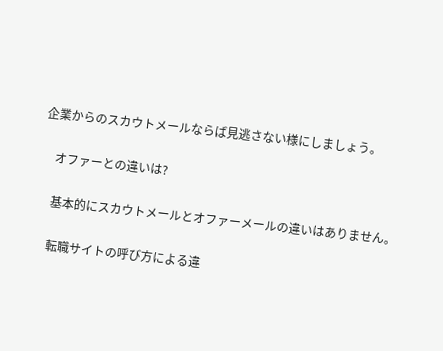企業からのスカウトメールならば見逃さない様にしましょう。

    オファーとの違いは?

    基本的にスカウトメールとオファーメールの違いはありません。

    転職サイトの呼び方による違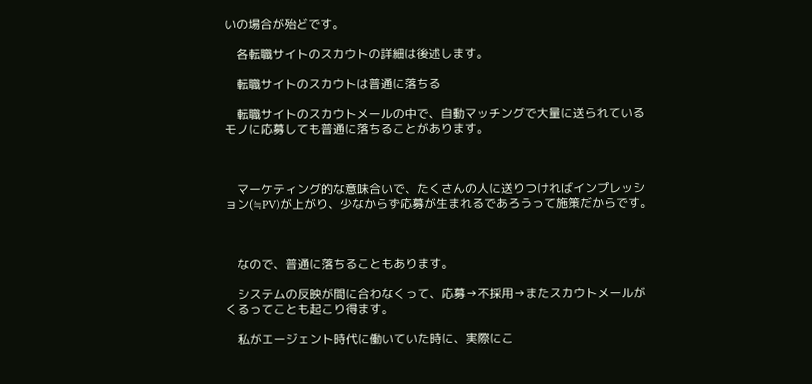いの場合が殆どです。

    各転職サイトのスカウトの詳細は後述します。

    転職サイトのスカウトは普通に落ちる

    転職サイトのスカウトメールの中で、自動マッチングで大量に送られているモノに応募しても普通に落ちることがあります。



    マーケティング的な意味合いで、たくさんの人に送りつければインプレッション(≒PV)が上がり、少なからず応募が生まれるであろうって施策だからです。



    なので、普通に落ちることもあります。

    システムの反映が間に合わなくって、応募→不採用→またスカウトメールがくるってことも起こり得ます。

    私がエージェント時代に働いていた時に、実際にこ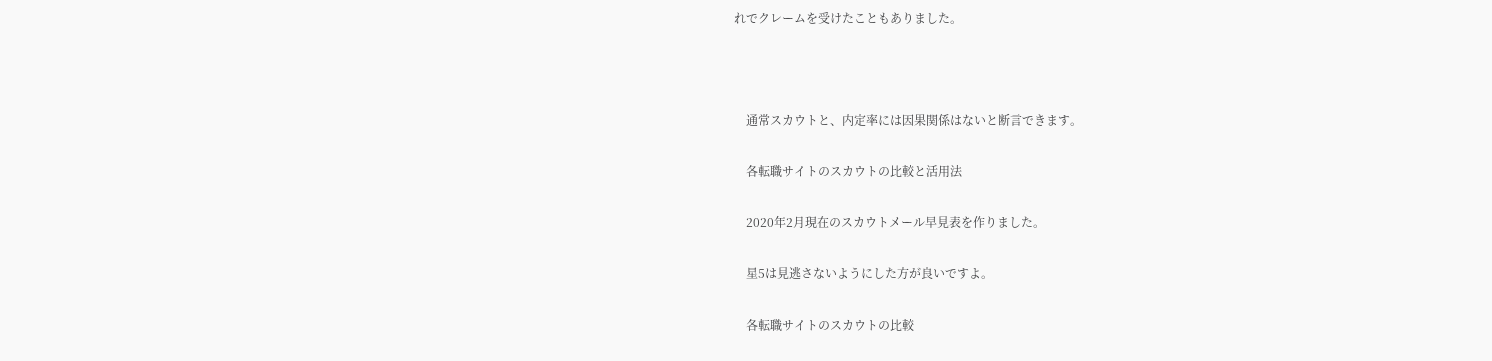れでクレームを受けたこともありました。



    通常スカウトと、内定率には因果関係はないと断言できます。

    各転職サイトのスカウトの比較と活用法

    2020年2月現在のスカウトメール早見表を作りました。

    星5は見逃さないようにした方が良いですよ。

    各転職サイトのスカウトの比較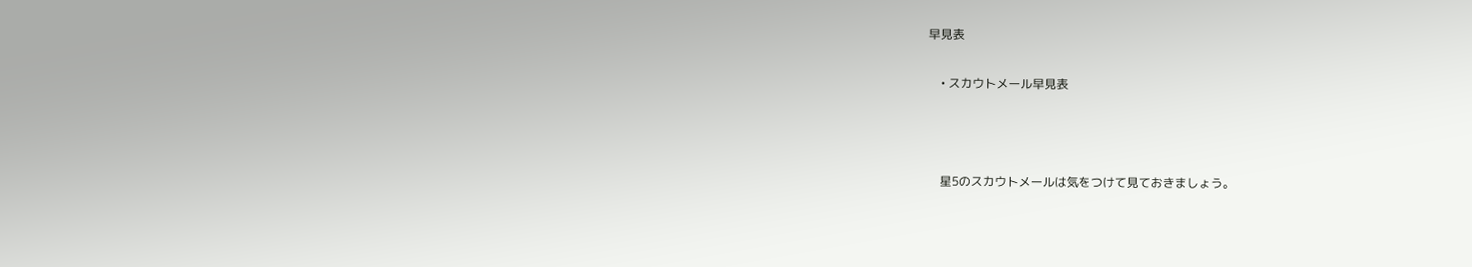早見表

    • スカウトメール早見表



    星5のスカウトメールは気をつけて見ておきましょう。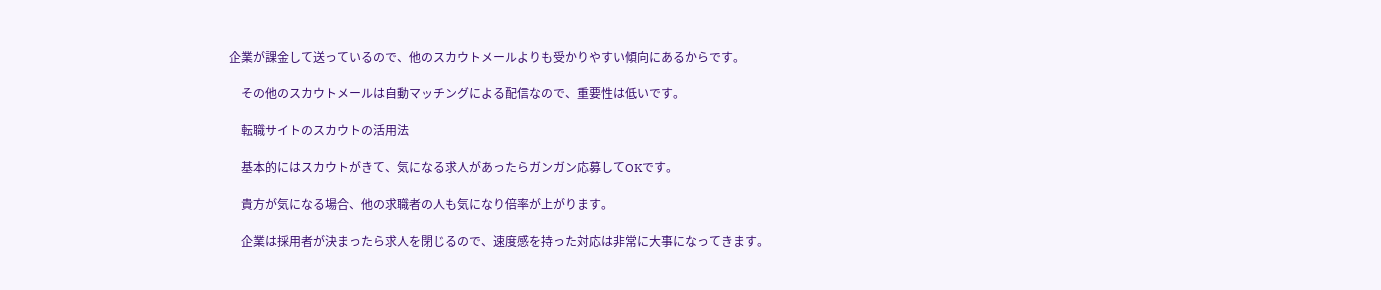企業が課金して送っているので、他のスカウトメールよりも受かりやすい傾向にあるからです。

    その他のスカウトメールは自動マッチングによる配信なので、重要性は低いです。

    転職サイトのスカウトの活用法

    基本的にはスカウトがきて、気になる求人があったらガンガン応募してOKです。

    貴方が気になる場合、他の求職者の人も気になり倍率が上がります。

    企業は採用者が決まったら求人を閉じるので、速度感を持った対応は非常に大事になってきます。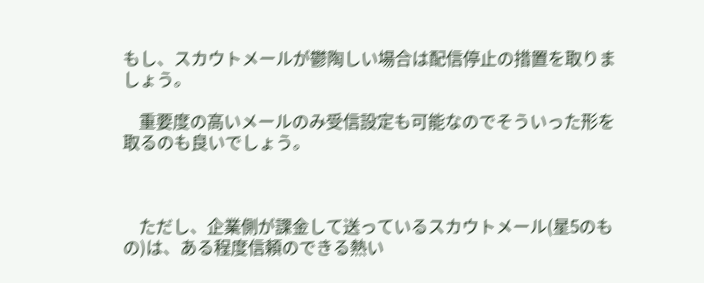もし、スカウトメールが鬱陶しい場合は配信停止の措置を取りましょう。

    重要度の高いメールのみ受信設定も可能なのでそういった形を取るのも良いでしょう。



    ただし、企業側が課金して送っているスカウトメール(星5のもの)は、ある程度信頼のできる熱い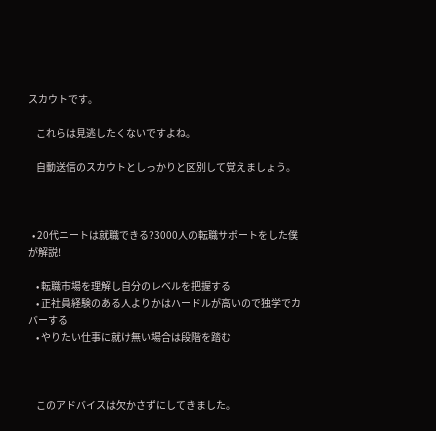スカウトです。

    これらは見逃したくないですよね。

    自動送信のスカウトとしっかりと区別して覚えましょう。



  • 20代ニートは就職できる?3000人の転職サポートをした僕が解説!

    • 転職市場を理解し自分のレベルを把握する
    • 正社員経験のある人よりかはハードルが高いので独学でカバーする
    • やりたい仕事に就け無い場合は段階を踏む



    このアドバイスは欠かさずにしてきました。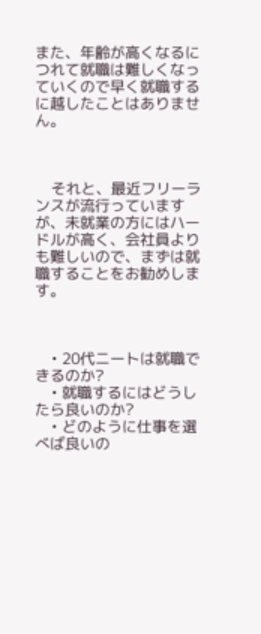また、年齢が高くなるにつれて就職は難しくなっていくので早く就職するに越したことはありません。



    それと、最近フリーランスが流行っていますが、未就業の方にはハードルが高く、会社員よりも難しいので、まずは就職することをお勧めします。



    • 20代ニートは就職できるのか?
    • 就職するにはどうしたら良いのか?
    • どのように仕事を選べば良いの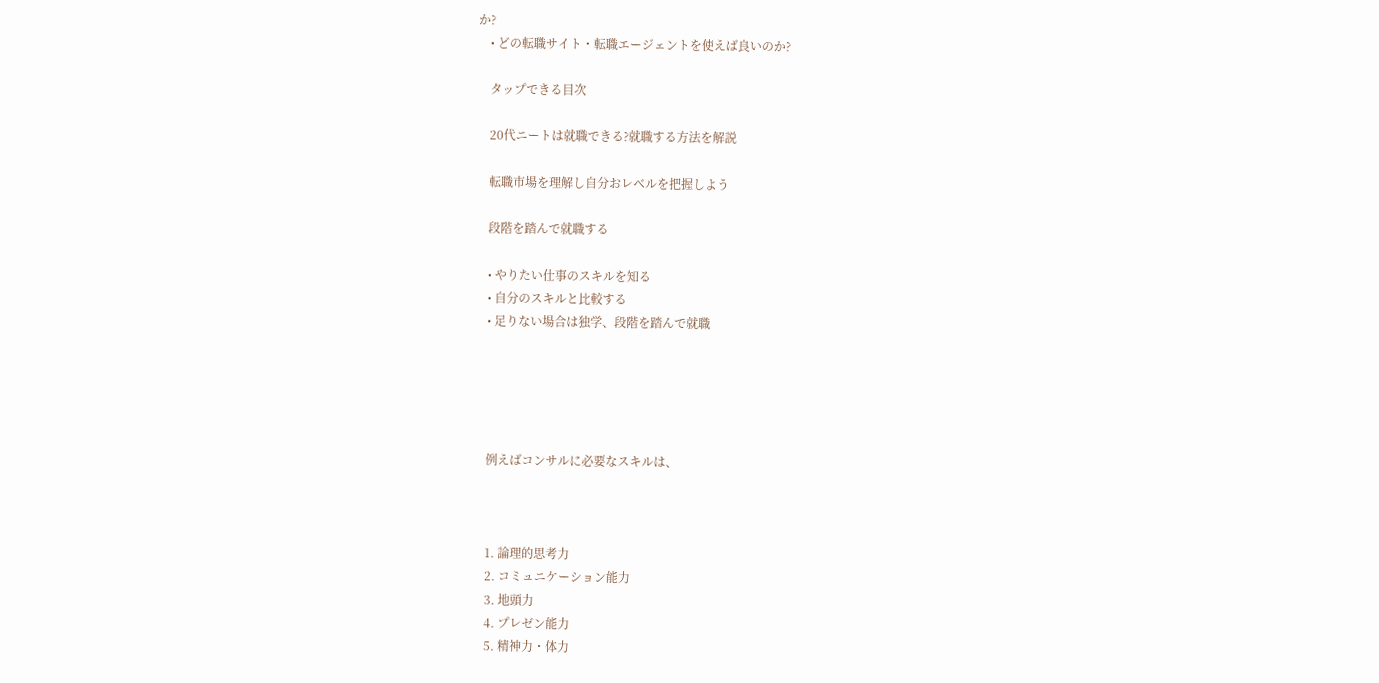か?
    • どの転職サイト・転職エージェントを使えば良いのか?

    タップできる目次

    20代ニートは就職できる?就職する方法を解説

    転職市場を理解し自分おレベルを把握しよう

    段階を踏んで就職する

    • やりたい仕事のスキルを知る
    • 自分のスキルと比較する
    • 足りない場合は独学、段階を踏んで就職





    例えばコンサルに必要なスキルは、



    1. 論理的思考力
    2. コミュニケーション能力
    3. 地頭力
    4. プレゼン能力
    5. 精神力・体力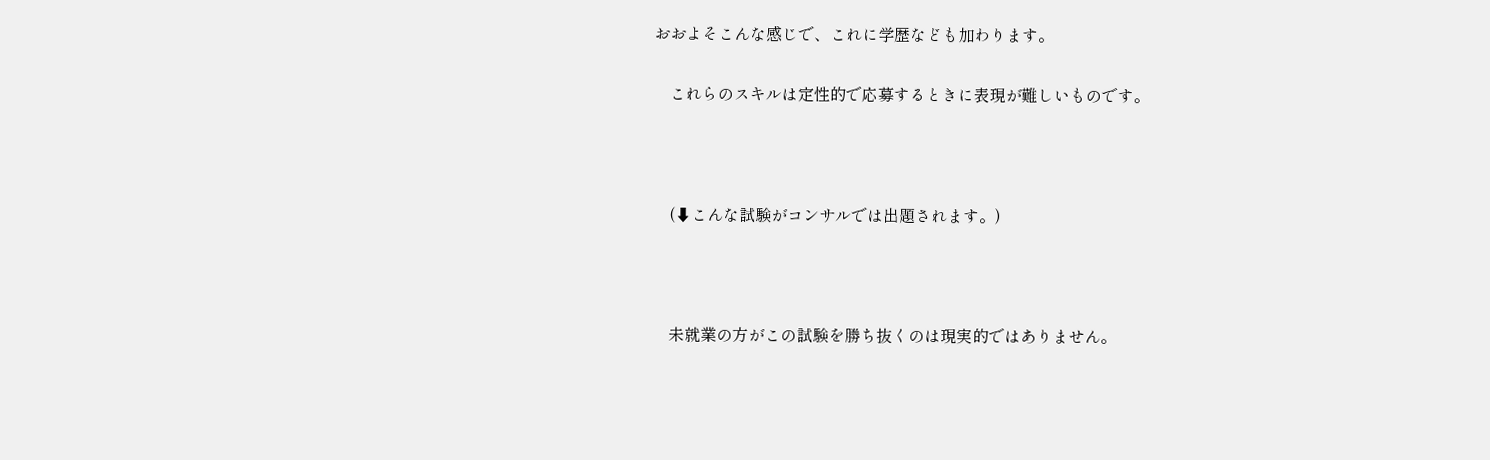おおよそこんな感じで、これに学歴なども加わります。

    これらのスキルは定性的で応募するときに表現が難しいものです。



    (⬇こんな試験がコンサルでは出題されます。)



    未就業の方がこの試験を勝ち抜くのは現実的ではありません。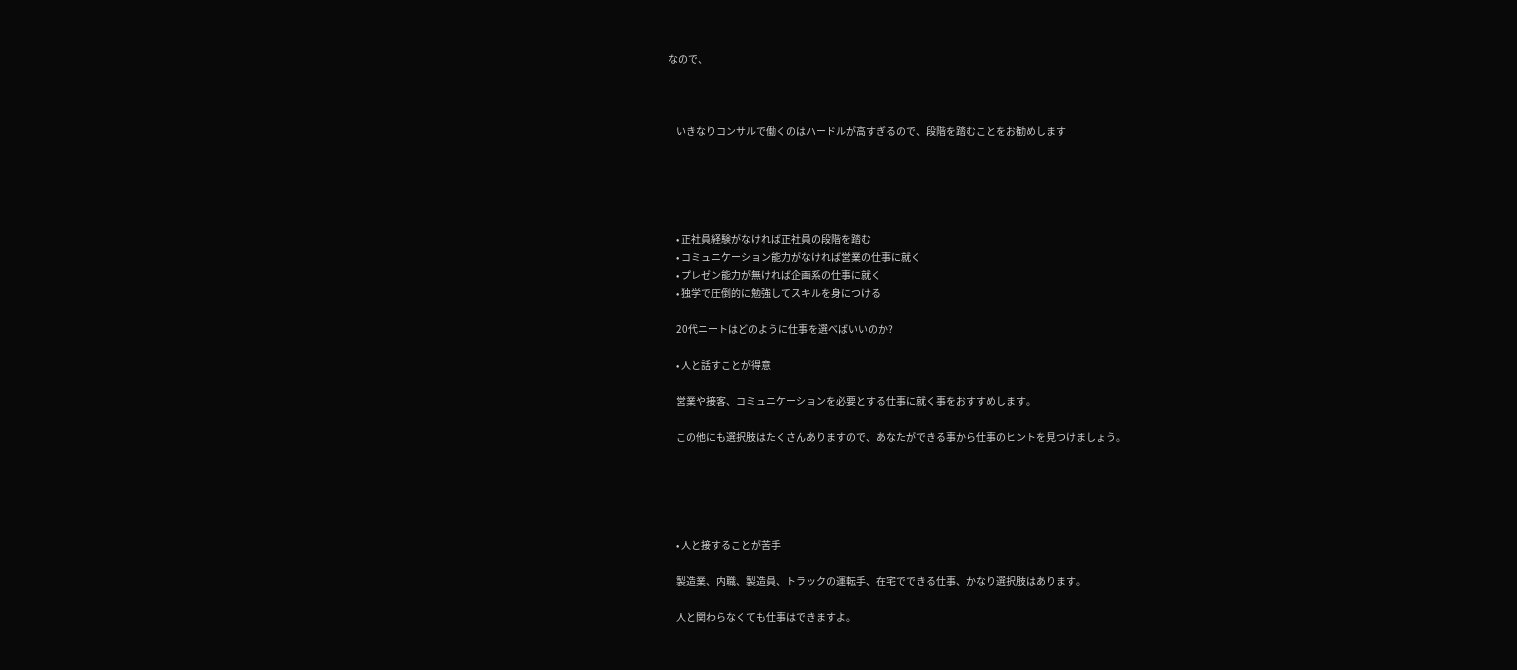なので、



    いきなりコンサルで働くのはハードルが高すぎるので、段階を踏むことをお勧めします





    • 正社員経験がなければ正社員の段階を踏む
    • コミュニケーション能力がなければ営業の仕事に就く
    • プレゼン能力が無ければ企画系の仕事に就く
    • 独学で圧倒的に勉強してスキルを身につける

    20代ニートはどのように仕事を選べばいいのか?

    • 人と話すことが得意

    営業や接客、コミュニケーションを必要とする仕事に就く事をおすすめします。

    この他にも選択肢はたくさんありますので、あなたができる事から仕事のヒントを見つけましょう。





    • 人と接することが苦手

    製造業、内職、製造員、トラックの運転手、在宅でできる仕事、かなり選択肢はあります。

    人と関わらなくても仕事はできますよ。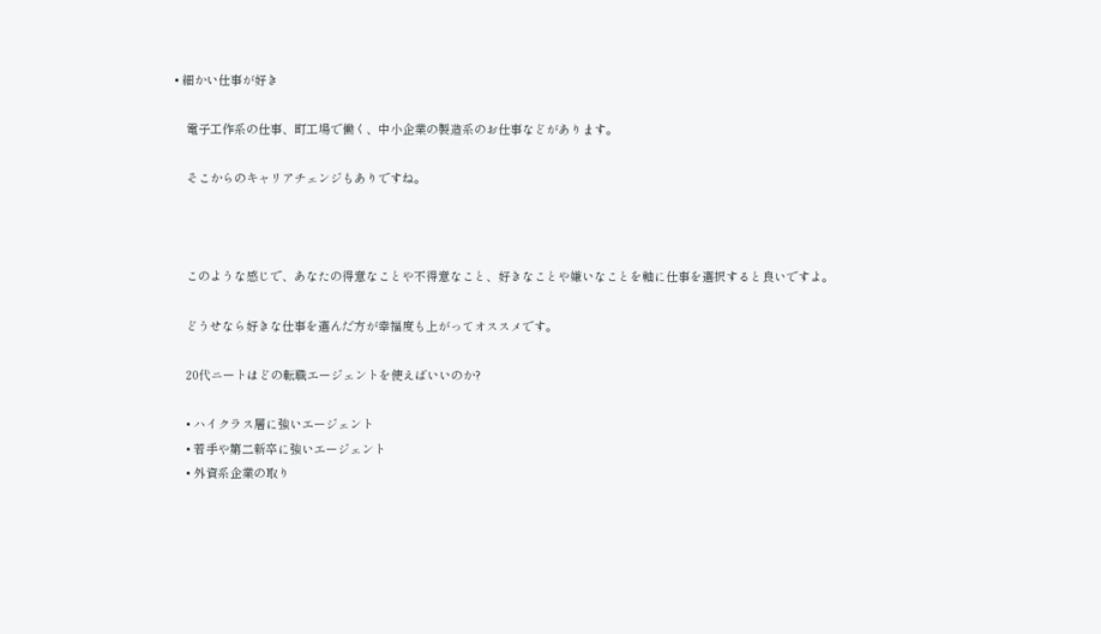• 細かい仕事が好き

    電子工作系の仕事、町工場で働く、中小企業の製造系のお仕事などがあります。

    そこからのキャリアチェンジもありですね。



    このような感じで、あなたの得意なことや不得意なこと、好きなことや嫌いなことを軸に仕事を選択すると良いですよ。

    どうせなら好きな仕事を選んだ方が幸福度も上がってオススメです。

    20代ニートはどの転職エージェントを使えばいいのか?

    • ハイクラス層に強いエージェント
    • 若手や第二新卒に強いエージェント
    • 外資系企業の取り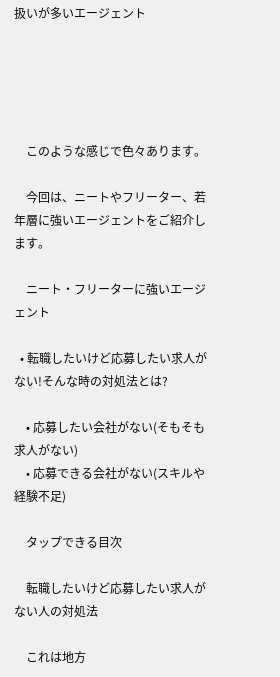扱いが多いエージェント





    このような感じで色々あります。

    今回は、ニートやフリーター、若年層に強いエージェントをご紹介します。

    ニート・フリーターに強いエージェント

  • 転職したいけど応募したい求人がない!そんな時の対処法とは?

    • 応募したい会社がない(そもそも求人がない)
    • 応募できる会社がない(スキルや経験不足)

    タップできる目次

    転職したいけど応募したい求人がない人の対処法

    これは地方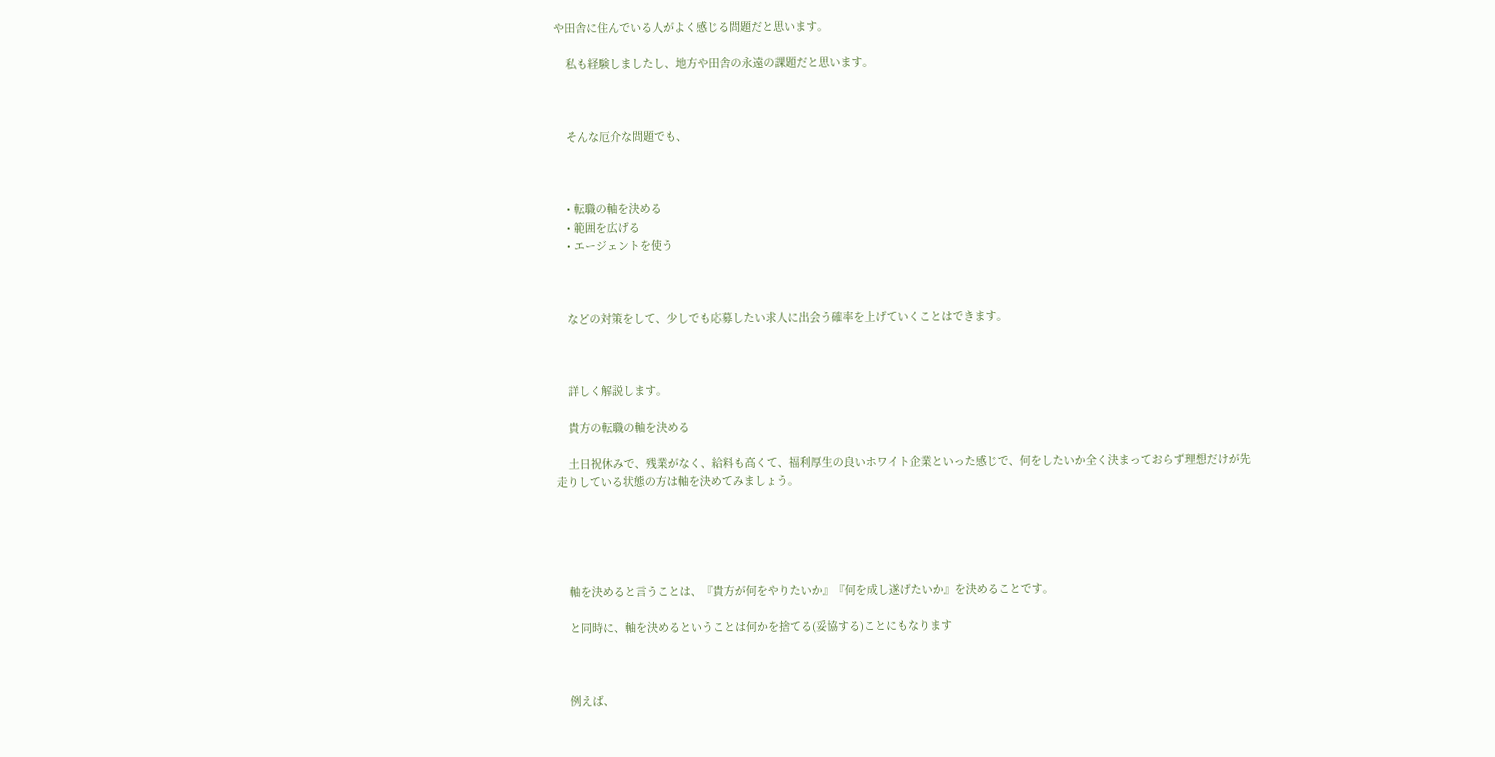や田舎に住んでいる人がよく感じる問題だと思います。

    私も経験しましたし、地方や田舎の永遠の課題だと思います。



    そんな厄介な問題でも、



    • 転職の軸を決める
    • 範囲を広げる
    • エージェントを使う



    などの対策をして、少しでも応募したい求人に出会う確率を上げていくことはできます。



    詳しく解説します。

    貴方の転職の軸を決める

    土日祝休みで、残業がなく、給料も高くて、福利厚生の良いホワイト企業といった感じで、何をしたいか全く決まっておらず理想だけが先走りしている状態の方は軸を決めてみましょう。





    軸を決めると言うことは、『貴方が何をやりたいか』『何を成し遂げたいか』を決めることです。

    と同時に、軸を決めるということは何かを捨てる(妥協する)ことにもなります



    例えば、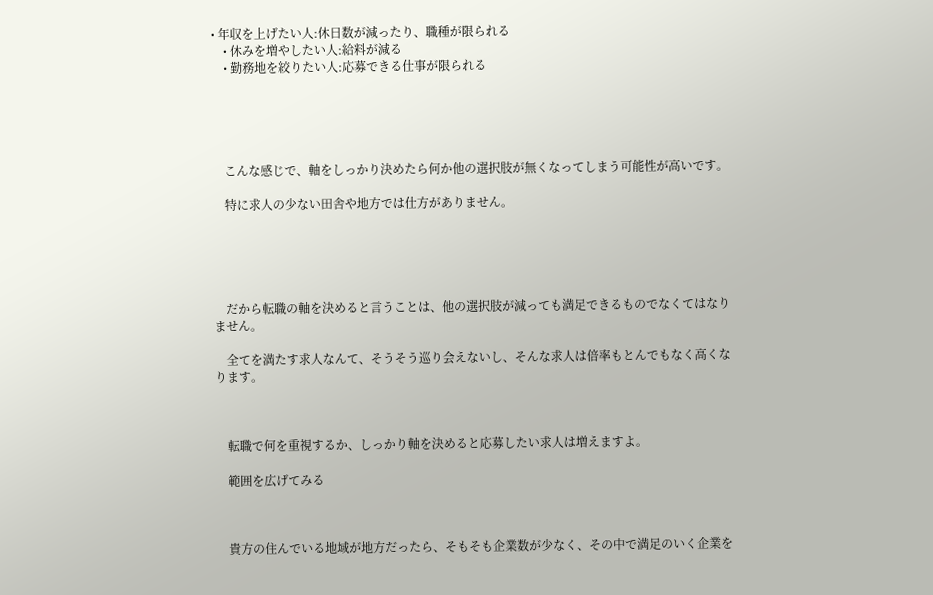• 年収を上げたい人:休日数が減ったり、職種が限られる
    • 休みを増やしたい人:給料が減る
    • 勤務地を絞りたい人:応募できる仕事が限られる





    こんな感じで、軸をしっかり決めたら何か他の選択肢が無くなってしまう可能性が高いです。

    特に求人の少ない田舎や地方では仕方がありません。





    だから転職の軸を決めると言うことは、他の選択肢が減っても満足できるものでなくてはなりません。

    全てを満たす求人なんて、そうそう巡り会えないし、そんな求人は倍率もとんでもなく高くなります。



    転職で何を重視するか、しっかり軸を決めると応募したい求人は増えますよ。

    範囲を広げてみる



    貴方の住んでいる地域が地方だったら、そもそも企業数が少なく、その中で満足のいく企業を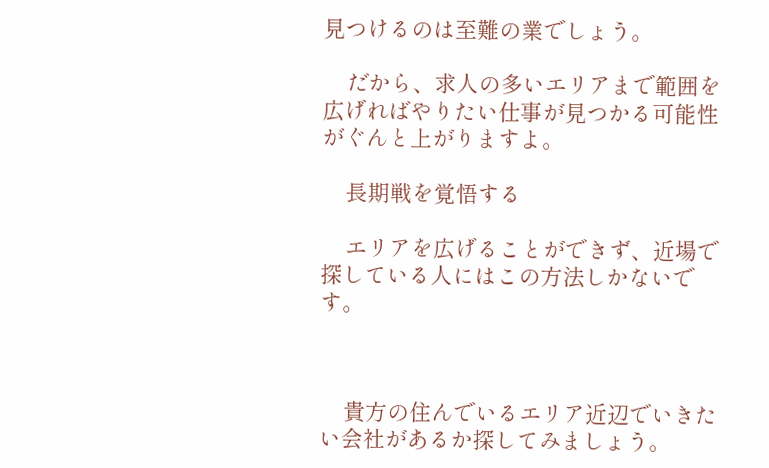見つけるのは至難の業でしょう。

    だから、求人の多いエリアまで範囲を広げればやりたい仕事が見つかる可能性がぐんと上がりますよ。

    長期戦を覚悟する

    エリアを広げることができず、近場で探している人にはこの方法しかないです。



    貴方の住んでいるエリア近辺でいきたい会社があるか探してみましょう。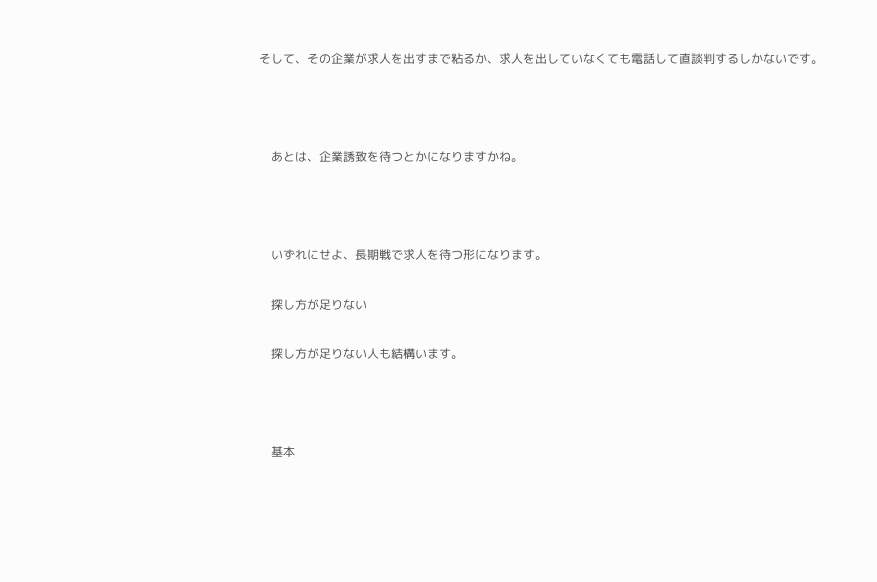そして、その企業が求人を出すまで粘るか、求人を出していなくても電話して直談判するしかないです。



    あとは、企業誘致を待つとかになりますかね。



    いずれにせよ、長期戦で求人を待つ形になります。

    探し方が足りない

    探し方が足りない人も結構います。



    基本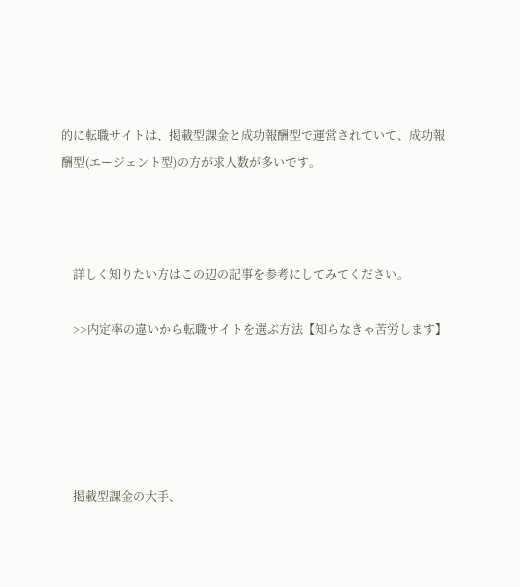的に転職サイトは、掲載型課金と成功報酬型で運営されていて、成功報酬型(エージェント型)の方が求人数が多いです。



    詳しく知りたい方はこの辺の記事を参考にしてみてください。

    >>内定率の違いから転職サイトを選ぶ方法【知らなきゃ苦労します】





    掲載型課金の大手、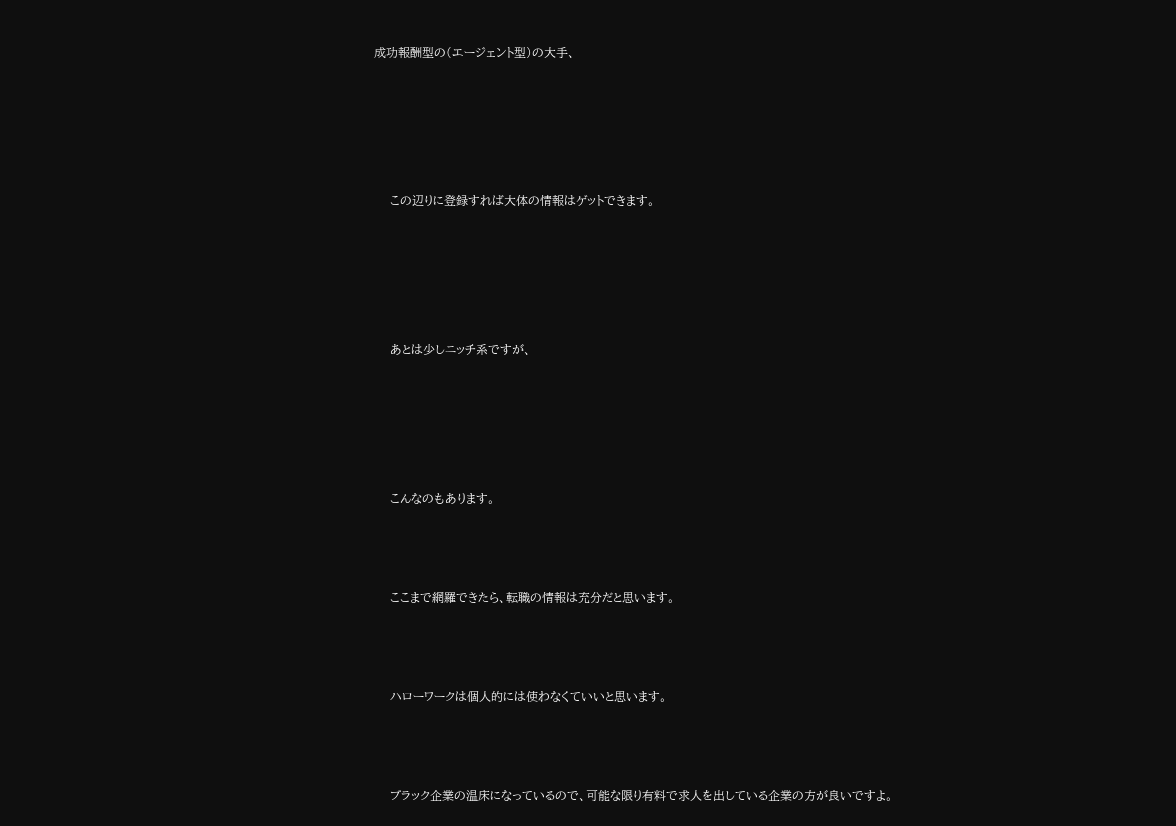成功報酬型の(エージェント型)の大手、





    この辺りに登録すれば大体の情報はゲットできます。





    あとは少しニッチ系ですが、





    こんなのもあります。



    ここまで網羅できたら、転職の情報は充分だと思います。



    ハローワークは個人的には使わなくていいと思います。



    ブラック企業の温床になっているので、可能な限り有料で求人を出している企業の方が良いですよ。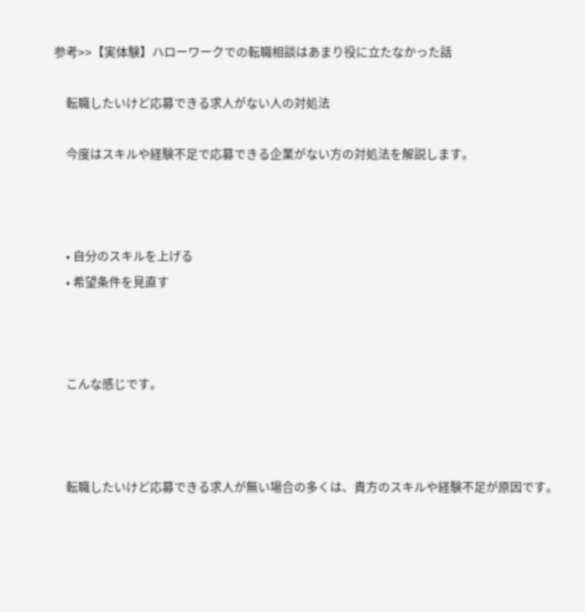参考>>【実体験】ハローワークでの転職相談はあまり役に立たなかった話

    転職したいけど応募できる求人がない人の対処法

    今度はスキルや経験不足で応募できる企業がない方の対処法を解説します。



    • 自分のスキルを上げる
    • 希望条件を見直す



    こんな感じです。



    転職したいけど応募できる求人が無い場合の多くは、貴方のスキルや経験不足が原因です。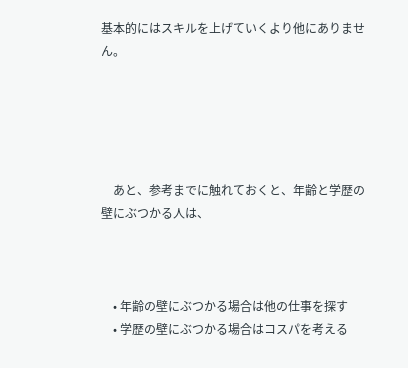基本的にはスキルを上げていくより他にありません。





    あと、参考までに触れておくと、年齢と学歴の壁にぶつかる人は、



    • 年齢の壁にぶつかる場合は他の仕事を探す
    • 学歴の壁にぶつかる場合はコスパを考える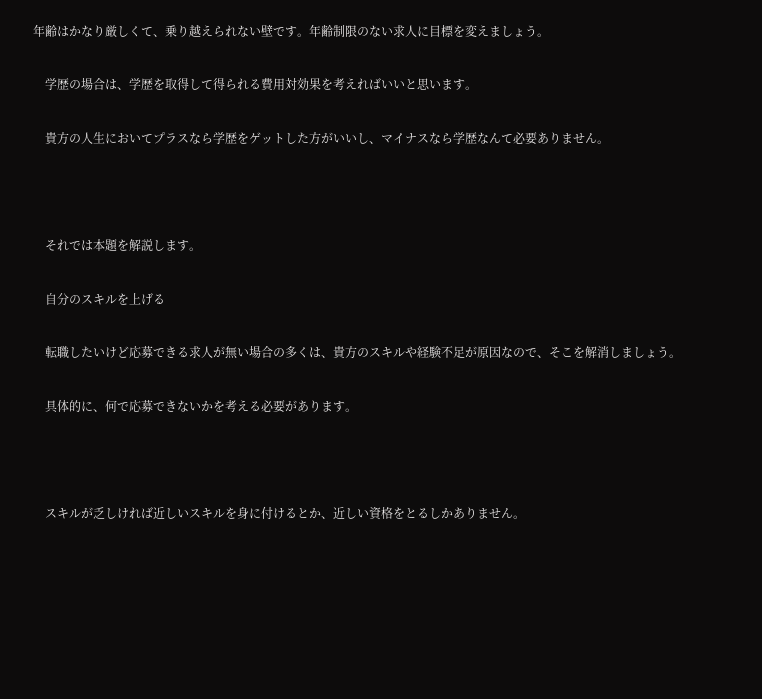年齢はかなり厳しくて、乗り越えられない壁です。年齢制限のない求人に目標を変えましょう。

    学歴の場合は、学歴を取得して得られる費用対効果を考えればいいと思います。

    貴方の人生においてプラスなら学歴をゲットした方がいいし、マイナスなら学歴なんて必要ありません。



    それでは本題を解説します。

    自分のスキルを上げる

    転職したいけど応募できる求人が無い場合の多くは、貴方のスキルや経験不足が原因なので、そこを解消しましょう。

    具体的に、何で応募できないかを考える必要があります。



    スキルが乏しければ近しいスキルを身に付けるとか、近しい資格をとるしかありません。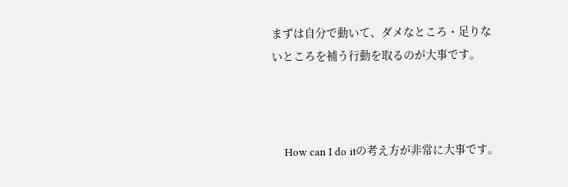まずは自分で動いて、ダメなところ・足りないところを補う行動を取るのが大事です。



    How can I do itの考え方が非常に大事です。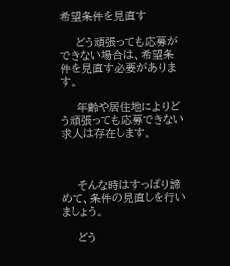希望条件を見直す

    どう頑張っても応募ができない場合は、希望条件を見直す必要があります。

    年齢や居住地によりどう頑張っても応募できない求人は存在します。



    そんな時はすっぱり諦めて、条件の見直しを行いましょう。

    どう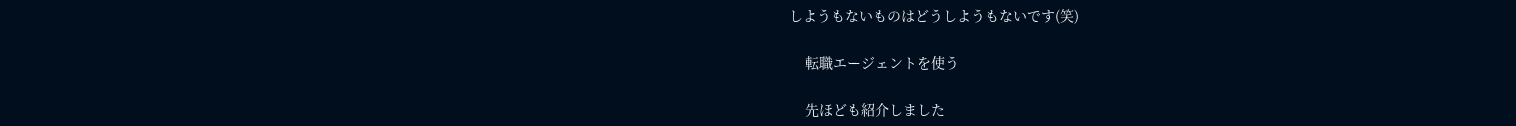しようもないものはどうしようもないです(笑)

    転職エージェントを使う

    先ほども紹介しました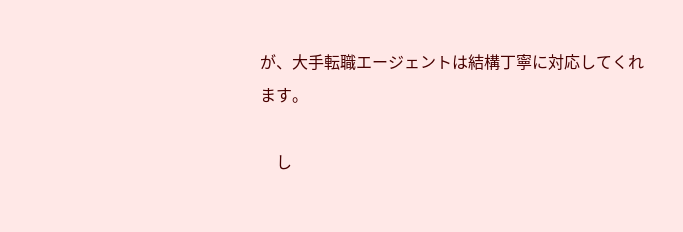が、大手転職エージェントは結構丁寧に対応してくれます。

    し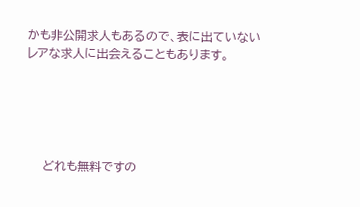かも非公開求人もあるので、表に出ていないレアな求人に出会えることもあります。





    どれも無料ですの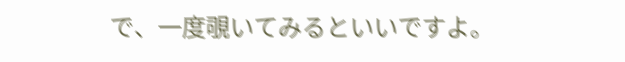で、一度覗いてみるといいですよ。